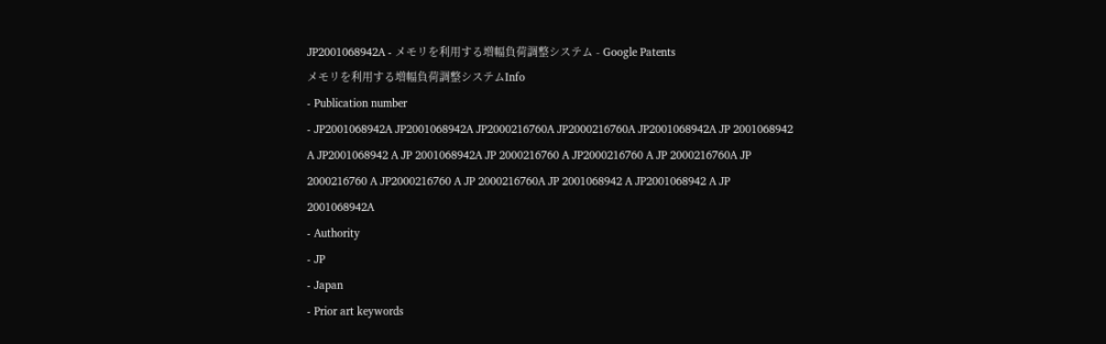JP2001068942A - メモリを利用する増幅負荷調整システム - Google Patents
メモリを利用する増幅負荷調整システムInfo
- Publication number
- JP2001068942A JP2001068942A JP2000216760A JP2000216760A JP2001068942A JP 2001068942 A JP2001068942 A JP 2001068942A JP 2000216760 A JP2000216760 A JP 2000216760A JP 2000216760 A JP2000216760 A JP 2000216760A JP 2001068942 A JP2001068942 A JP 2001068942A
- Authority
- JP
- Japan
- Prior art keywords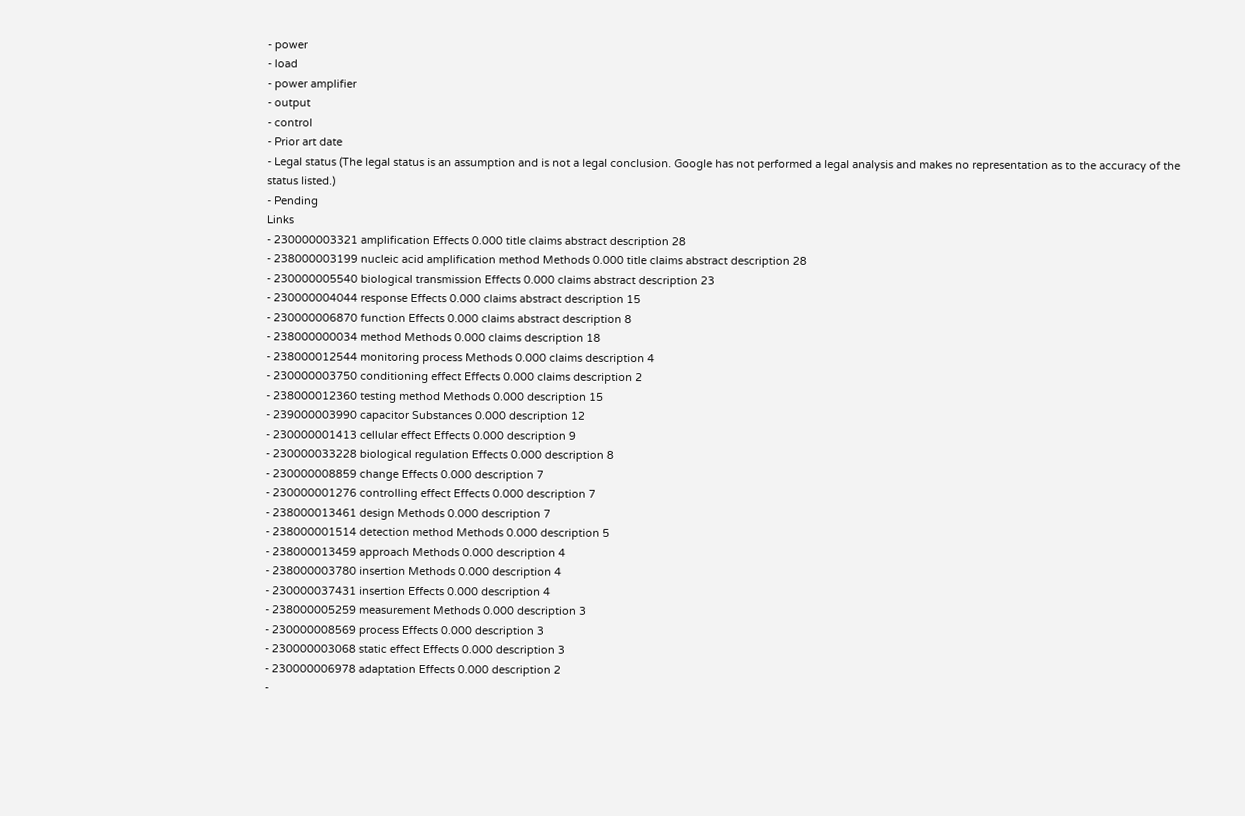- power
- load
- power amplifier
- output
- control
- Prior art date
- Legal status (The legal status is an assumption and is not a legal conclusion. Google has not performed a legal analysis and makes no representation as to the accuracy of the status listed.)
- Pending
Links
- 230000003321 amplification Effects 0.000 title claims abstract description 28
- 238000003199 nucleic acid amplification method Methods 0.000 title claims abstract description 28
- 230000005540 biological transmission Effects 0.000 claims abstract description 23
- 230000004044 response Effects 0.000 claims abstract description 15
- 230000006870 function Effects 0.000 claims abstract description 8
- 238000000034 method Methods 0.000 claims description 18
- 238000012544 monitoring process Methods 0.000 claims description 4
- 230000003750 conditioning effect Effects 0.000 claims description 2
- 238000012360 testing method Methods 0.000 description 15
- 239000003990 capacitor Substances 0.000 description 12
- 230000001413 cellular effect Effects 0.000 description 9
- 230000033228 biological regulation Effects 0.000 description 8
- 230000008859 change Effects 0.000 description 7
- 230000001276 controlling effect Effects 0.000 description 7
- 238000013461 design Methods 0.000 description 7
- 238000001514 detection method Methods 0.000 description 5
- 238000013459 approach Methods 0.000 description 4
- 238000003780 insertion Methods 0.000 description 4
- 230000037431 insertion Effects 0.000 description 4
- 238000005259 measurement Methods 0.000 description 3
- 230000008569 process Effects 0.000 description 3
- 230000003068 static effect Effects 0.000 description 3
- 230000006978 adaptation Effects 0.000 description 2
-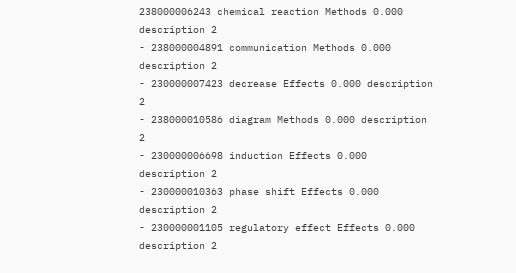238000006243 chemical reaction Methods 0.000 description 2
- 238000004891 communication Methods 0.000 description 2
- 230000007423 decrease Effects 0.000 description 2
- 238000010586 diagram Methods 0.000 description 2
- 230000006698 induction Effects 0.000 description 2
- 230000010363 phase shift Effects 0.000 description 2
- 230000001105 regulatory effect Effects 0.000 description 2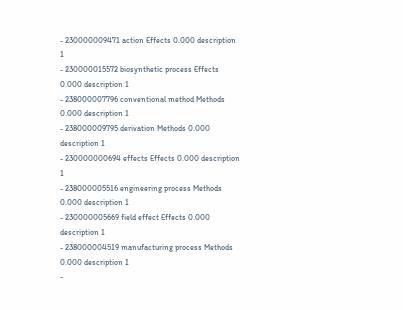- 230000009471 action Effects 0.000 description 1
- 230000015572 biosynthetic process Effects 0.000 description 1
- 238000007796 conventional method Methods 0.000 description 1
- 238000009795 derivation Methods 0.000 description 1
- 230000000694 effects Effects 0.000 description 1
- 238000005516 engineering process Methods 0.000 description 1
- 230000005669 field effect Effects 0.000 description 1
- 238000004519 manufacturing process Methods 0.000 description 1
-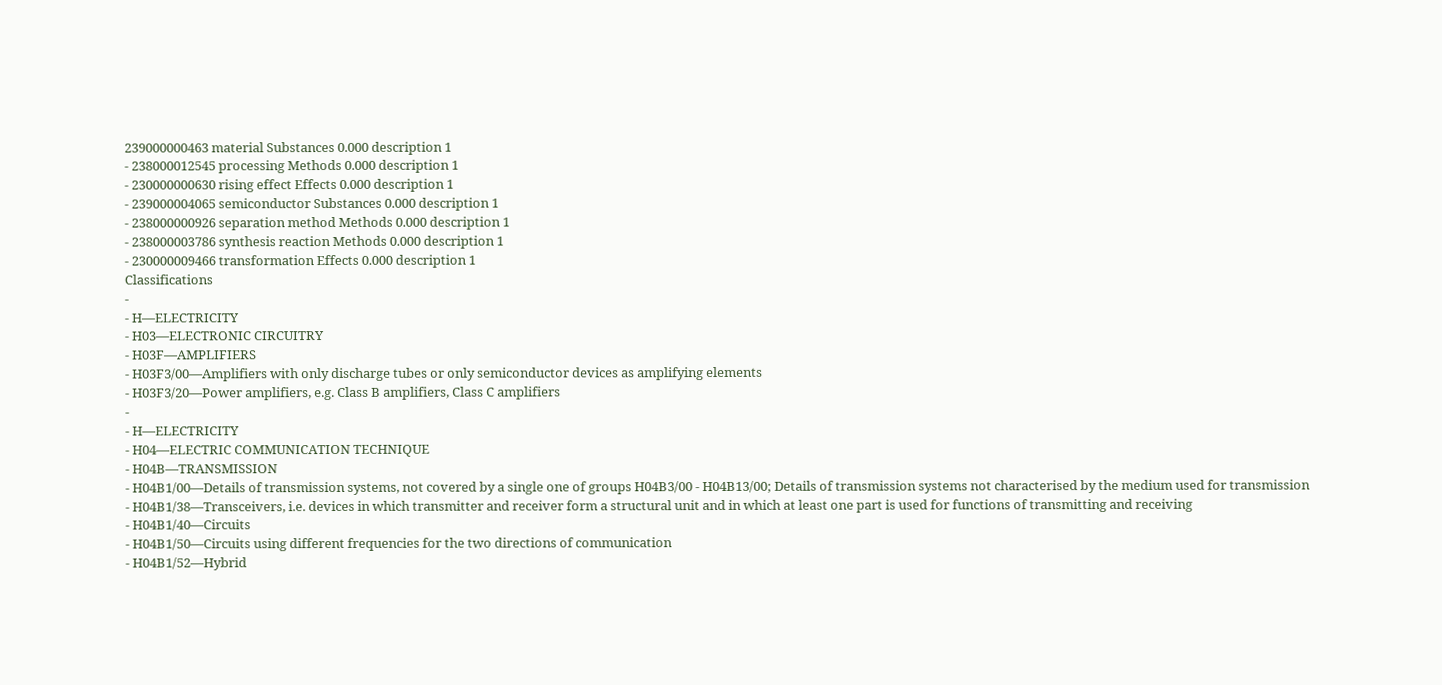239000000463 material Substances 0.000 description 1
- 238000012545 processing Methods 0.000 description 1
- 230000000630 rising effect Effects 0.000 description 1
- 239000004065 semiconductor Substances 0.000 description 1
- 238000000926 separation method Methods 0.000 description 1
- 238000003786 synthesis reaction Methods 0.000 description 1
- 230000009466 transformation Effects 0.000 description 1
Classifications
-
- H—ELECTRICITY
- H03—ELECTRONIC CIRCUITRY
- H03F—AMPLIFIERS
- H03F3/00—Amplifiers with only discharge tubes or only semiconductor devices as amplifying elements
- H03F3/20—Power amplifiers, e.g. Class B amplifiers, Class C amplifiers
-
- H—ELECTRICITY
- H04—ELECTRIC COMMUNICATION TECHNIQUE
- H04B—TRANSMISSION
- H04B1/00—Details of transmission systems, not covered by a single one of groups H04B3/00 - H04B13/00; Details of transmission systems not characterised by the medium used for transmission
- H04B1/38—Transceivers, i.e. devices in which transmitter and receiver form a structural unit and in which at least one part is used for functions of transmitting and receiving
- H04B1/40—Circuits
- H04B1/50—Circuits using different frequencies for the two directions of communication
- H04B1/52—Hybrid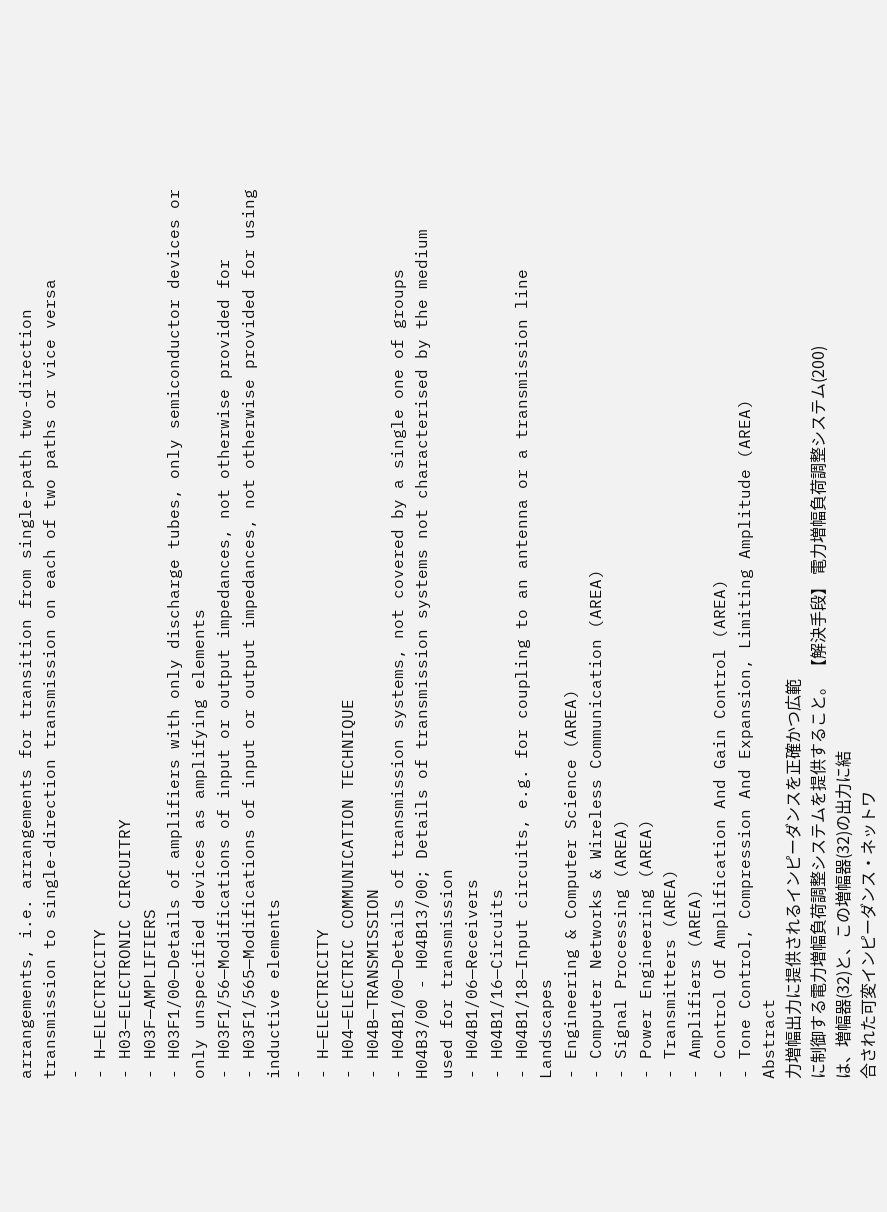arrangements, i.e. arrangements for transition from single-path two-direction transmission to single-direction transmission on each of two paths or vice versa
-
- H—ELECTRICITY
- H03—ELECTRONIC CIRCUITRY
- H03F—AMPLIFIERS
- H03F1/00—Details of amplifiers with only discharge tubes, only semiconductor devices or only unspecified devices as amplifying elements
- H03F1/56—Modifications of input or output impedances, not otherwise provided for
- H03F1/565—Modifications of input or output impedances, not otherwise provided for using inductive elements
-
- H—ELECTRICITY
- H04—ELECTRIC COMMUNICATION TECHNIQUE
- H04B—TRANSMISSION
- H04B1/00—Details of transmission systems, not covered by a single one of groups H04B3/00 - H04B13/00; Details of transmission systems not characterised by the medium used for transmission
- H04B1/06—Receivers
- H04B1/16—Circuits
- H04B1/18—Input circuits, e.g. for coupling to an antenna or a transmission line
Landscapes
- Engineering & Computer Science (AREA)
- Computer Networks & Wireless Communication (AREA)
- Signal Processing (AREA)
- Power Engineering (AREA)
- Transmitters (AREA)
- Amplifiers (AREA)
- Control Of Amplification And Gain Control (AREA)
- Tone Control, Compression And Expansion, Limiting Amplitude (AREA)
Abstract
力増幅出力に提供されるインピーダンスを正確かつ広範
に制御する電力増幅負荷調整システムを提供すること。 【解決手段】 電力増幅負荷調整システム(200)
は、増幅器(32)と、この増幅器(32)の出力に結
合された可変インピーダンス・ネットワ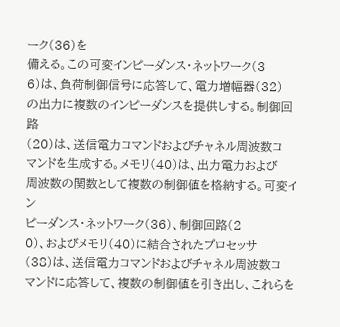ーク(36)を
備える。この可変インピーダンス・ネットワーク(3
6)は、負荷制御信号に応答して、電力増幅器(32)
の出力に複数のインピーダンスを提供しする。制御回路
(20)は、送信電力コマンドおよびチャネル周波数コ
マンドを生成する。メモリ(40)は、出力電力および
周波数の関数として複数の制御値を格納する。可変イン
ピーダンス・ネットワーク(36)、制御回路(2
0)、およびメモリ(40)に結合されたプロセッサ
(38)は、送信電力コマンドおよびチャネル周波数コ
マンドに応答して、複数の制御値を引き出し、これらを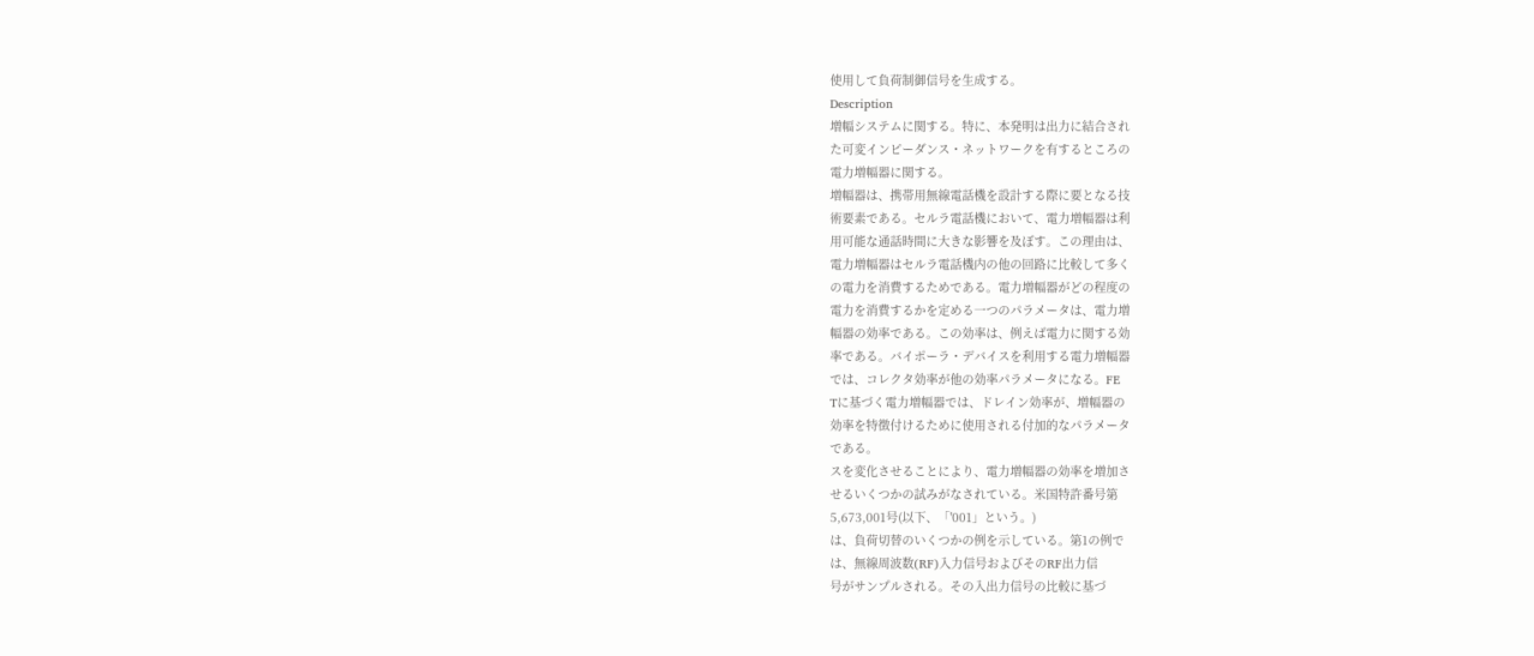使用して負荷制御信号を生成する。
Description
増幅システムに関する。特に、本発明は出力に結合され
た可変インピーダンス・ネットワークを有するところの
電力増幅器に関する。
増幅器は、携帯用無線電話機を設計する際に要となる技
術要素である。セルラ電話機において、電力増幅器は利
用可能な通話時間に大きな影響を及ぼす。この理由は、
電力増幅器はセルラ電話機内の他の回路に比較して多く
の電力を消費するためである。電力増幅器がどの程度の
電力を消費するかを定める一つのパラメータは、電力増
幅器の効率である。この効率は、例えば電力に関する効
率である。バイポーラ・デバイスを利用する電力増幅器
では、コレクタ効率が他の効率パラメータになる。FE
Tに基づく電力増幅器では、ドレイン効率が、増幅器の
効率を特徴付けるために使用される付加的なパラメータ
である。
スを変化させることにより、電力増幅器の効率を増加さ
せるいくつかの試みがなされている。米国特許番号第
5,673,001号(以下、「'001」という。)
は、負荷切替のいくつかの例を示している。第1の例で
は、無線周波数(RF)入力信号およびそのRF出力信
号がサンプルされる。その入出力信号の比較に基づ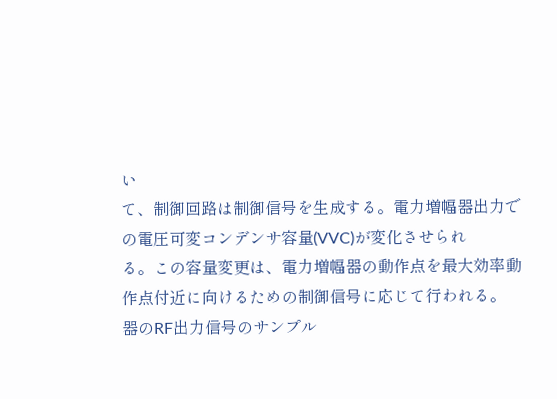い
て、制御回路は制御信号を生成する。電力増幅器出力で
の電圧可変コンデンサ容量(VVC)が変化させられ
る。この容量変更は、電力増幅器の動作点を最大効率動
作点付近に向けるための制御信号に応じて行われる。
器のRF出力信号のサンプル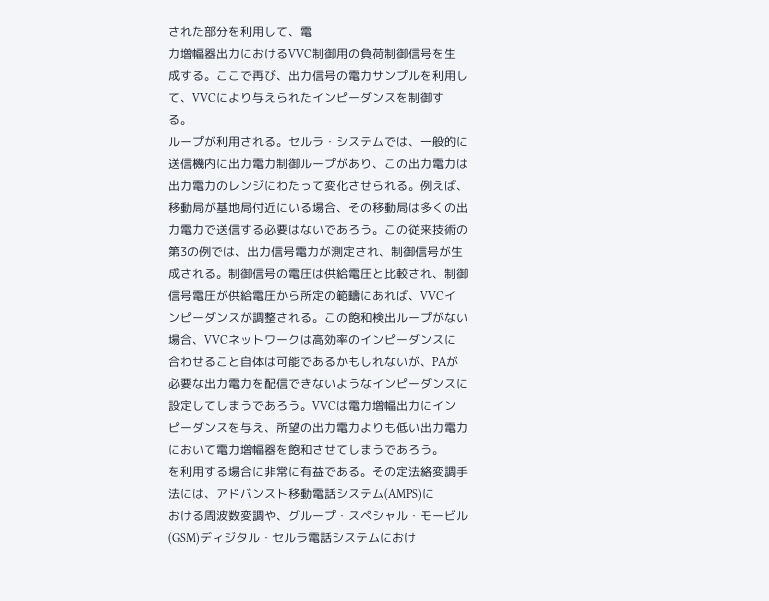された部分を利用して、電
力増幅器出力におけるVVC制御用の負荷制御信号を生
成する。ここで再び、出力信号の電力サンプルを利用し
て、VVCにより与えられたインピーダンスを制御す
る。
ループが利用される。セルラ・システムでは、一般的に
送信機内に出力電力制御ループがあり、この出力電力は
出力電力のレンジにわたって変化させられる。例えば、
移動局が基地局付近にいる場合、その移動局は多くの出
力電力で送信する必要はないであろう。この従来技術の
第3の例では、出力信号電力が測定され、制御信号が生
成される。制御信号の電圧は供給電圧と比較され、制御
信号電圧が供給電圧から所定の範疇にあれば、VVCイ
ンピーダンスが調整される。この飽和検出ループがない
場合、VVCネットワークは高効率のインピーダンスに
合わせること自体は可能であるかもしれないが、PAが
必要な出力電力を配信できないようなインピーダンスに
設定してしまうであろう。VVCは電力増幅出力にイン
ピーダンスを与え、所望の出力電力よりも低い出力電力
において電力増幅器を飽和させてしまうであろう。
を利用する場合に非常に有益である。その定法絡変調手
法には、アドバンスト移動電話システム(AMPS)に
おける周波数変調や、グループ・スペシャル・モービル
(GSM)ディジタル・セルラ電話システムにおけ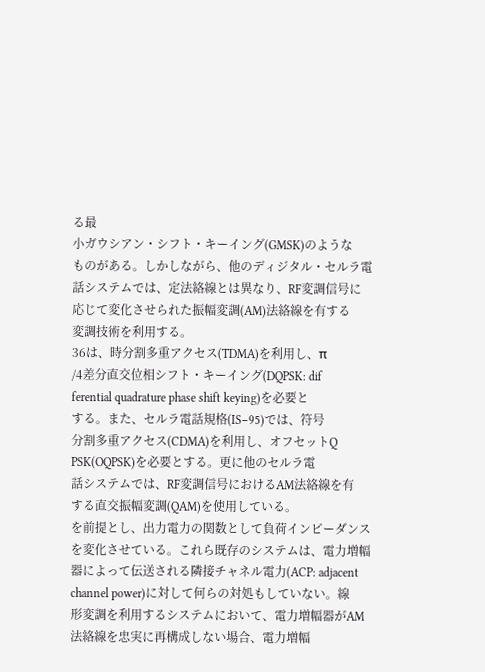る最
小ガウシアン・シフト・キーイング(GMSK)のような
ものがある。しかしながら、他のディジタル・セルラ電
話システムでは、定法絡線とは異なり、RF変調信号に
応じて変化させられた振幅変調(AM)法絡線を有する
変調技術を利用する。
36は、時分割多重アクセス(TDMA)を利用し、π
/4差分直交位相シフト・キーイング(DQPSK: dif
ferential quadrature phase shift keying)を必要と
する。また、セルラ電話規格(IS−95)では、符号
分割多重アクセス(CDMA)を利用し、オフセットQ
PSK(OQPSK)を必要とする。更に他のセルラ電
話システムでは、RF変調信号におけるAM法絡線を有
する直交振幅変調(QAM)を使用している。
を前提とし、出力電力の関数として負荷インピーダンス
を変化させている。これら既存のシステムは、電力増幅
器によって伝送される隣接チャネル電力(ACP: adjacent
channel power)に対して何らの対処もしていない。線
形変調を利用するシステムにおいて、電力増幅器がAM
法絡線を忠実に再構成しない場合、電力増幅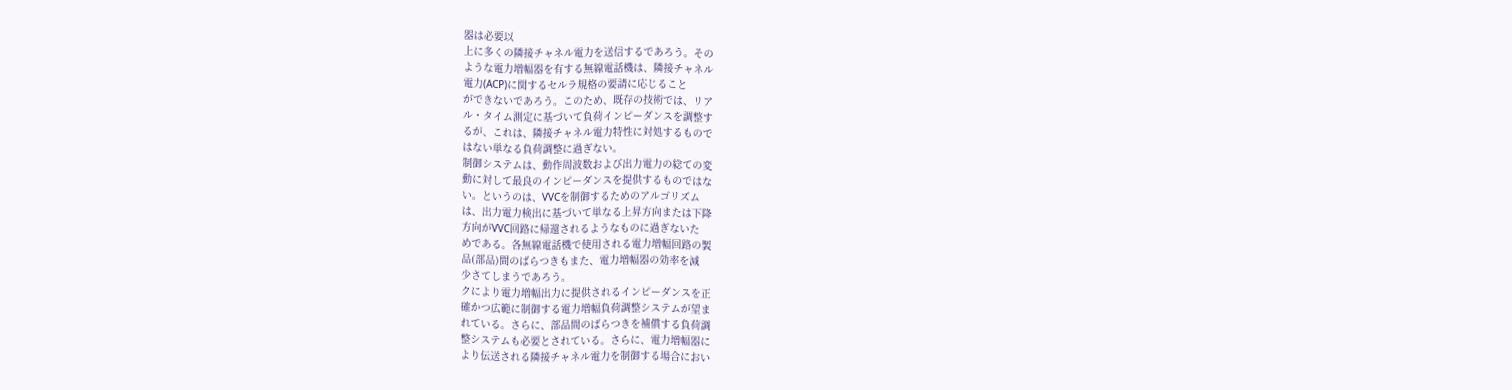器は必要以
上に多くの隣接チャネル電力を送信するであろう。その
ような電力増幅器を有する無線電話機は、隣接チャネル
電力(ACP)に関するセルラ規格の要請に応じること
ができないであろう。このため、既存の技術では、リア
ル・タイム測定に基づいて負荷インピーダンスを調整す
るが、これは、隣接チャネル電力特性に対処するもので
はない単なる負荷調整に過ぎない。
制御システムは、動作周波数および出力電力の総ての変
動に対して最良のインピーダンスを提供するものではな
い。というのは、VVCを制御するためのアルゴリズム
は、出力電力検出に基づいて単なる上昇方向または下降
方向がVVC回路に帰還されるようなものに過ぎないた
めである。各無線電話機で使用される電力増幅回路の製
品(部品)間のばらつきもまた、電力増幅器の効率を減
少さてしまうであろう。
クにより電力増幅出力に提供されるインピーダンスを正
確かつ広範に制御する電力増幅負荷調整システムが望ま
れている。さらに、部品間のばらつきを補償する負荷調
整システムも必要とされている。さらに、電力増幅器に
より伝送される隣接チャネル電力を制御する場合におい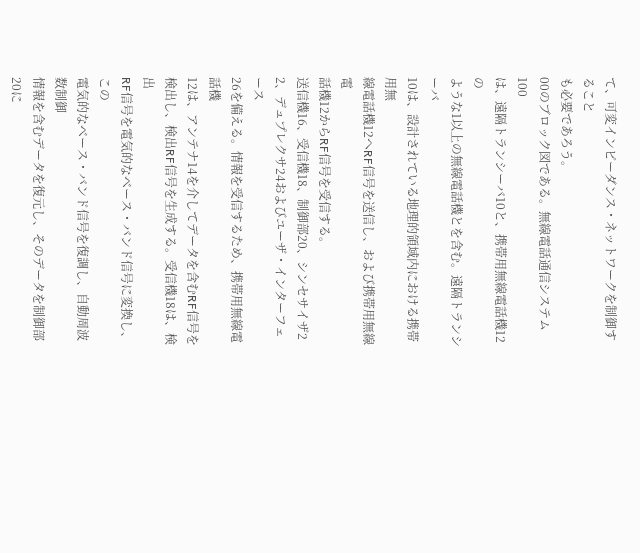て、可変インピーダンス・ネットワークを制御すること
も必要であろう。
00のブロック図である。無線電話通信システム100
は、遠隔トランシーバ10と、携帯用無線電話機12の
ような1以上の無線電話機とを含む。遠隔トランシーバ
10は、設計されている地理的領域内における携帯用無
線電話機12へRF信号を送信し、および携帯用無線電
話機12からRF信号を受信する。
送信機16、受信機18、制御部20、シンセサイザ2
2、デュプレクサ24およびユーザ・インターフェース
26を備える。情報を受信するため、携帯用無線電話機
12は、アンテナ14を介してデータを含むRF信号を
検出し、検出RF信号を生成する。受信機18は、検出
RF信号を電気的なベース・バンド信号に変換し、この
電気的なベース・バンド信号を復調し、自動周波数制御
情報を含むデータを復元し、そのデータを制御部20に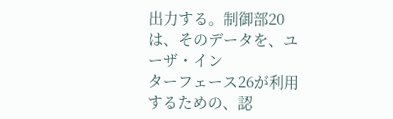出力する。制御部20は、そのデータを、ユーザ・イン
ターフェース26が利用するための、認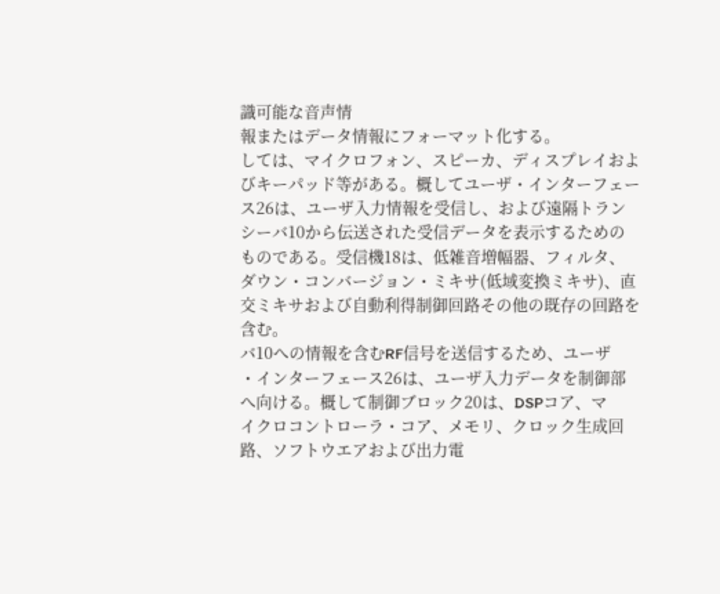識可能な音声情
報またはデータ情報にフォーマット化する。
しては、マイクロフォン、スピーカ、ディスプレイおよ
びキーパッド等がある。概してユーザ・インターフェー
ス26は、ユーザ入力情報を受信し、および遠隔トラン
シーバ10から伝送された受信データを表示するための
ものである。受信機18は、低雑音増幅器、フィルタ、
ダウン・コンバージョン・ミキサ(低域変換ミキサ)、直
交ミキサおよび自動利得制御回路その他の既存の回路を
含む。
バ10への情報を含むRF信号を送信するため、ユーザ
・インターフェース26は、ユーザ入力データを制御部
へ向ける。概して制御ブロック20は、DSPコア、マ
イクロコントローラ・コア、メモリ、クロック生成回
路、ソフトウエアおよび出力電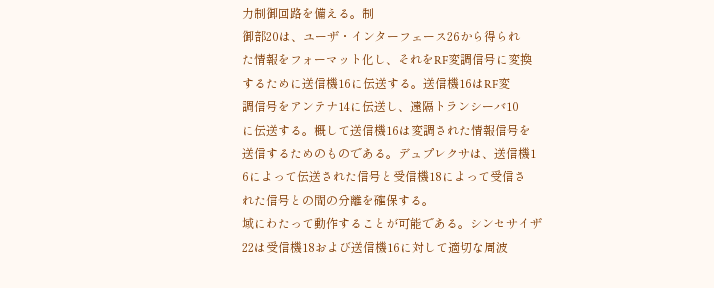力制御回路を備える。制
御部20は、ユーザ・インターフェース26から得られ
た情報をフォーマット化し、それをRF変調信号に変換
するために送信機16に伝送する。送信機16はRF変
調信号をアンテナ14に伝送し、遠隔トランシーバ10
に伝送する。概して送信機16は変調された情報信号を
送信するためのものである。デュプレクサは、送信機1
6によって伝送された信号と受信機18によって受信さ
れた信号との間の分離を確保する。
域にわたって動作することが可能である。シンセサイザ
22は受信機18および送信機16に対して適切な周波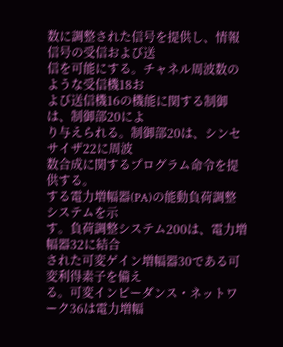数に調整された信号を提供し、情報信号の受信および送
信を可能にする。チャネル周波数のような受信機18お
よび送信機16の機能に関する制御は、制御部20によ
り与えられる。制御部20は、シンセサイザ22に周波
数合成に関するプログラム命令を提供する。
する電力増幅器(PA)の能動負荷調整システムを示
す。負荷調整システム200は、電力増幅器32に結合
された可変ゲイン増幅器30である可変利得素子を備え
る。可変インピーダンス・ネットワーク36は電力増幅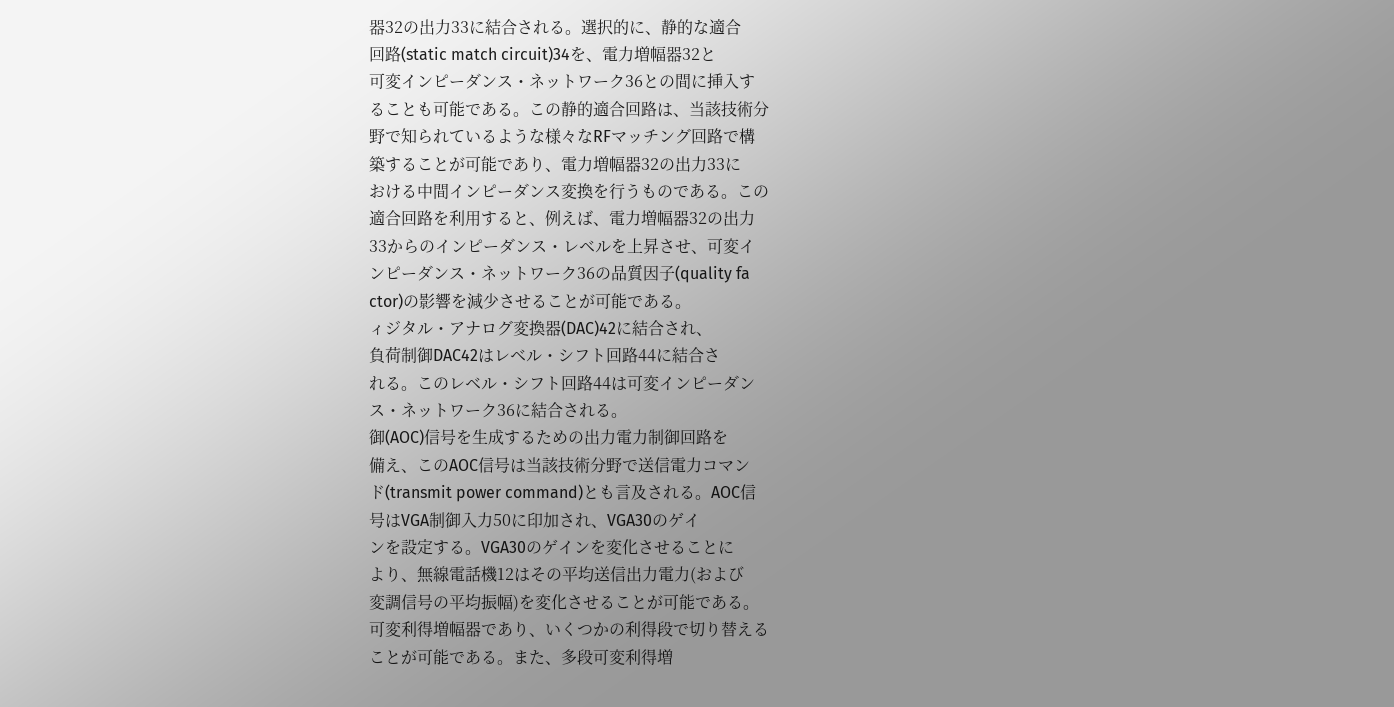器32の出力33に結合される。選択的に、静的な適合
回路(static match circuit)34を、電力増幅器32と
可変インピーダンス・ネットワーク36との間に挿入す
ることも可能である。この静的適合回路は、当該技術分
野で知られているような様々なRFマッチング回路で構
築することが可能であり、電力増幅器32の出力33に
おける中間インピーダンス変換を行うものである。この
適合回路を利用すると、例えば、電力増幅器32の出力
33からのインピーダンス・レベルを上昇させ、可変イ
ンピーダンス・ネットワーク36の品質因子(quality fa
ctor)の影響を減少させることが可能である。
ィジタル・アナログ変換器(DAC)42に結合され、
負荷制御DAC42はレベル・シフト回路44に結合さ
れる。このレベル・シフト回路44は可変インピーダン
ス・ネットワーク36に結合される。
御(AOC)信号を生成するための出力電力制御回路を
備え、このAOC信号は当該技術分野で送信電力コマン
ド(transmit power command)とも言及される。AOC信
号はVGA制御入力50に印加され、VGA30のゲイ
ンを設定する。VGA30のゲインを変化させることに
より、無線電話機12はその平均送信出力電力(および
変調信号の平均振幅)を変化させることが可能である。
可変利得増幅器であり、いくつかの利得段で切り替える
ことが可能である。また、多段可変利得増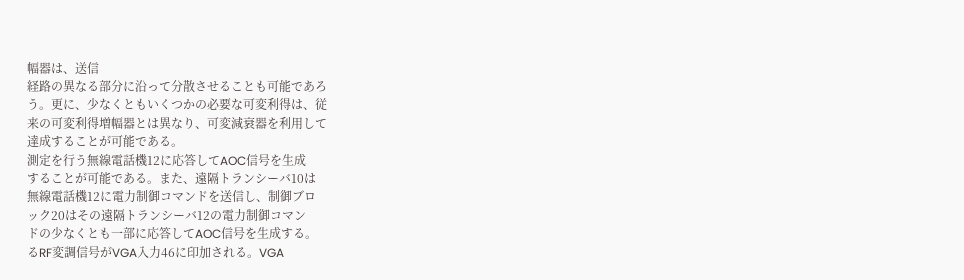幅器は、送信
経路の異なる部分に沿って分散させることも可能であろ
う。更に、少なくともいくつかの必要な可変利得は、従
来の可変利得増幅器とは異なり、可変減衰器を利用して
達成することが可能である。
測定を行う無線電話機12に応答してAOC信号を生成
することが可能である。また、遠隔トランシーバ10は
無線電話機12に電力制御コマンドを送信し、制御ブロ
ック20はその遠隔トランシーバ12の電力制御コマン
ドの少なくとも一部に応答してAOC信号を生成する。
るRF変調信号がVGA入力46に印加される。VGA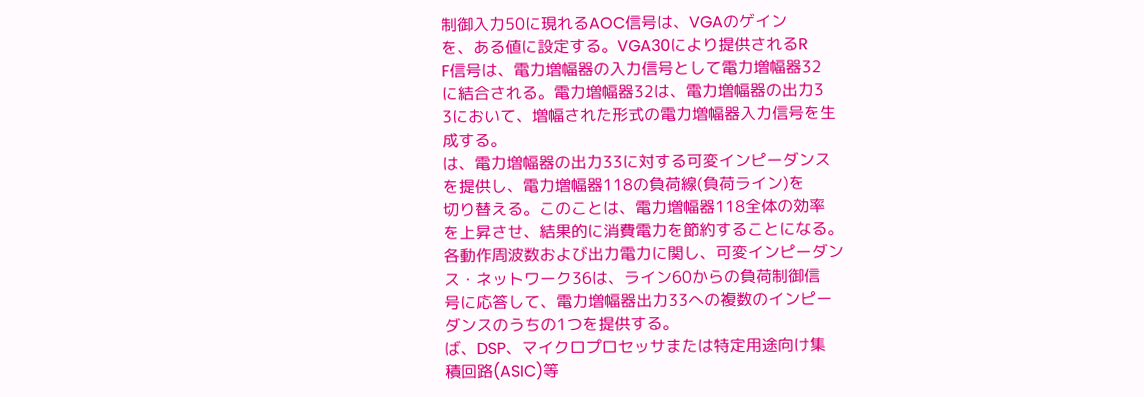制御入力50に現れるAOC信号は、VGAのゲイン
を、ある値に設定する。VGA30により提供されるR
F信号は、電力増幅器の入力信号として電力増幅器32
に結合される。電力増幅器32は、電力増幅器の出力3
3において、増幅された形式の電力増幅器入力信号を生
成する。
は、電力増幅器の出力33に対する可変インピーダンス
を提供し、電力増幅器118の負荷線(負荷ライン)を
切り替える。このことは、電力増幅器118全体の効率
を上昇させ、結果的に消費電力を節約することになる。
各動作周波数および出力電力に関し、可変インピーダン
ス・ネットワーク36は、ライン60からの負荷制御信
号に応答して、電力増幅器出力33への複数のインピー
ダンスのうちの1つを提供する。
ば、DSP、マイクロプロセッサまたは特定用途向け集
積回路(ASIC)等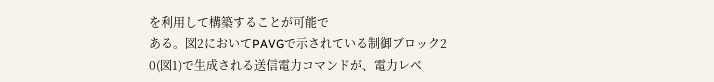を利用して構築することが可能で
ある。図2においてPAVGで示されている制御ブロック2
0(図1)で生成される送信電力コマンドが、電力レベ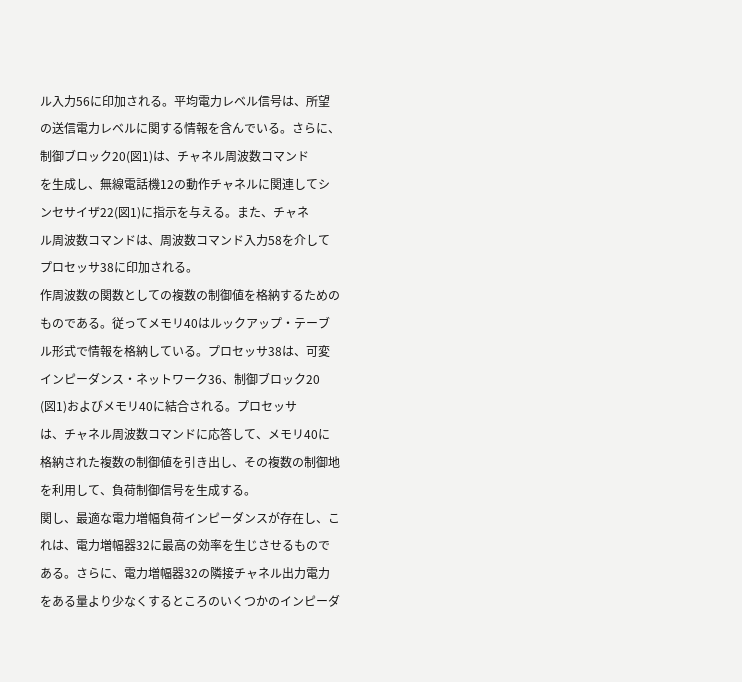ル入力56に印加される。平均電力レベル信号は、所望
の送信電力レベルに関する情報を含んでいる。さらに、
制御ブロック20(図1)は、チャネル周波数コマンド
を生成し、無線電話機12の動作チャネルに関連してシ
ンセサイザ22(図1)に指示を与える。また、チャネ
ル周波数コマンドは、周波数コマンド入力58を介して
プロセッサ38に印加される。
作周波数の関数としての複数の制御値を格納するための
ものである。従ってメモリ40はルックアップ・テーブ
ル形式で情報を格納している。プロセッサ38は、可変
インピーダンス・ネットワーク36、制御ブロック20
(図1)およびメモリ40に結合される。プロセッサ
は、チャネル周波数コマンドに応答して、メモリ40に
格納された複数の制御値を引き出し、その複数の制御地
を利用して、負荷制御信号を生成する。
関し、最適な電力増幅負荷インピーダンスが存在し、こ
れは、電力増幅器32に最高の効率を生じさせるもので
ある。さらに、電力増幅器32の隣接チャネル出力電力
をある量より少なくするところのいくつかのインピーダ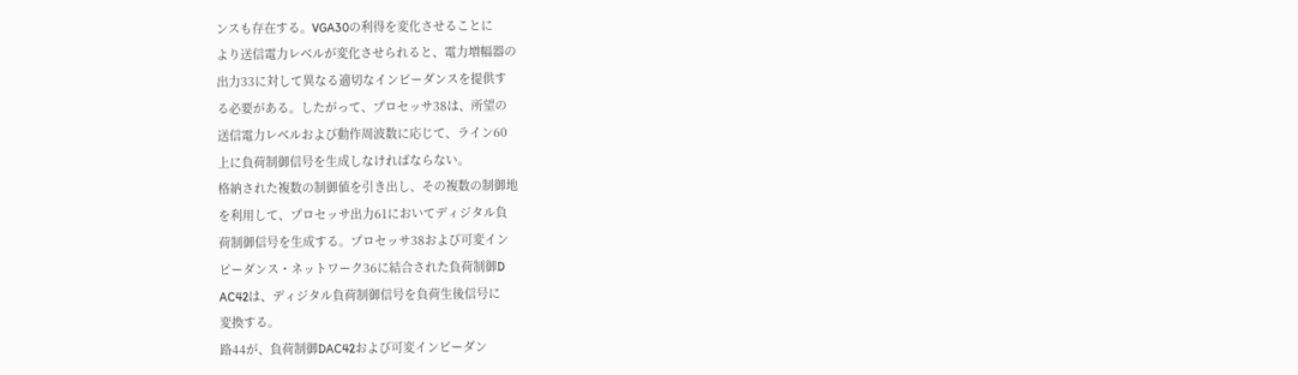ンスも存在する。VGA30の利得を変化させることに
より送信電力レベルが変化させられると、電力増幅器の
出力33に対して異なる適切なインピーダンスを提供す
る必要がある。したがって、プロセッサ38は、所望の
送信電力レベルおよび動作周波数に応じて、ライン60
上に負荷制御信号を生成しなければならない。
格納された複数の制御値を引き出し、その複数の制御地
を利用して、プロセッサ出力61においてディジタル負
荷制御信号を生成する。プロセッサ38および可変イン
ピーダンス・ネットワーク36に結合された負荷制御D
AC42は、ディジタル負荷制御信号を負荷生後信号に
変換する。
路44が、負荷制御DAC42および可変インピーダン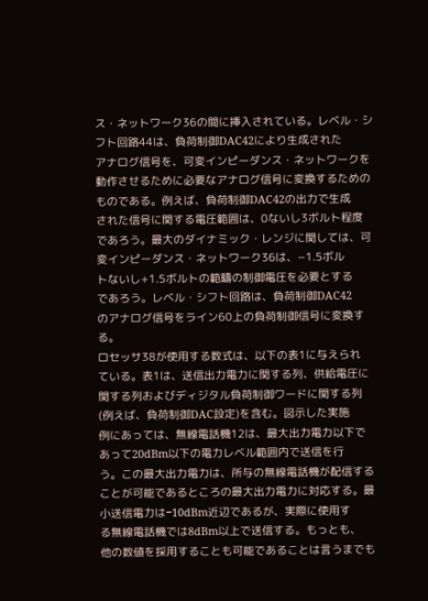ス・ネットワーク36の間に挿入されている。レベル・シ
フト回路44は、負荷制御DAC42により生成された
アナログ信号を、可変インピーダンス・ネットワークを
動作させるために必要なアナログ信号に変換するための
ものである。例えば、負荷制御DAC42の出力で生成
された信号に関する電圧範囲は、0ないし3ボルト程度
であろう。最大のダイナミック・レンジに関しては、可
変インピーダンス・ネットワーク36は、−1.5ボル
トないし+1.5ボルトの範疇の制御電圧を必要とする
であろう。レベル・シフト回路は、負荷制御DAC42
のアナログ信号をライン60上の負荷制御信号に変換す
る。
ロセッサ38が使用する数式は、以下の表1に与えられ
ている。表1は、送信出力電力に関する列、供給電圧に
関する列およびディジタル負荷制御ワードに関する列
(例えば、負荷制御DAC設定)を含む。図示した実施
例にあっては、無線電話機12は、最大出力電力以下で
あって20dBm以下の電力レベル範囲内で送信を行
う。この最大出力電力は、所与の無線電話機が配信する
ことが可能であるところの最大出力電力に対応する。最
小送信電力は−10dBm近辺であるが、実際に使用す
る無線電話機では8dBm以上で送信する。もっとも、
他の数値を採用することも可能であることは言うまでも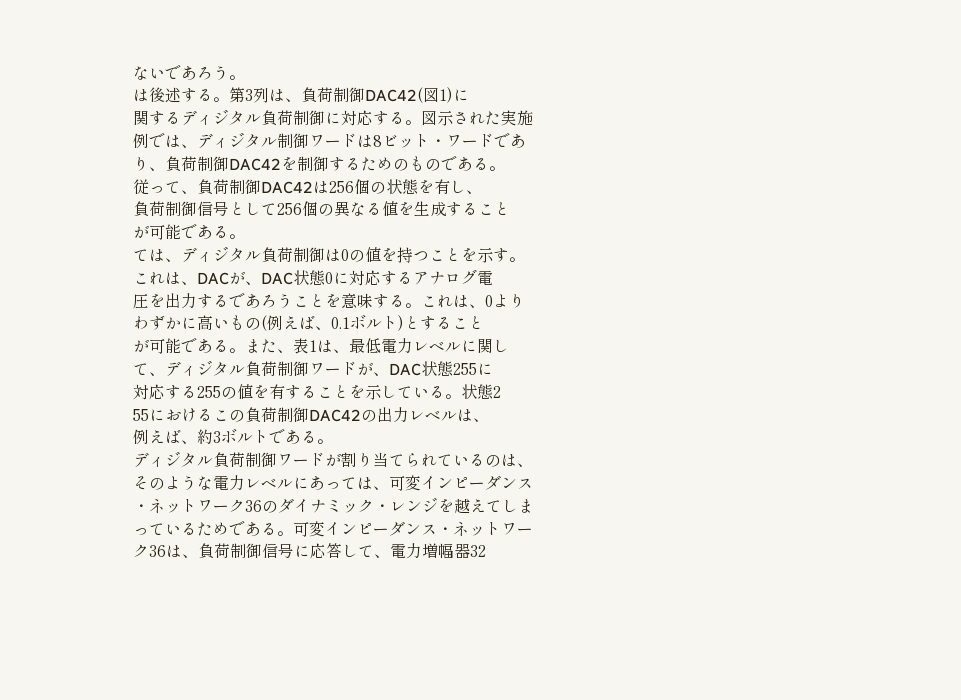ないであろう。
は後述する。第3列は、負荷制御DAC42(図1)に
関するディジタル負荷制御に対応する。図示された実施
例では、ディジタル制御ワードは8ビット・ワードであ
り、負荷制御DAC42を制御するためのものである。
従って、負荷制御DAC42は256個の状態を有し、
負荷制御信号として256個の異なる値を生成すること
が可能である。
ては、ディジタル負荷制御は0の値を持つことを示す。
これは、DACが、DAC状態0に対応するアナログ電
圧を出力するであろうことを意味する。これは、0より
わずかに高いもの(例えば、0.1ボルト)とすること
が可能である。また、表1は、最低電力レベルに関し
て、ディジタル負荷制御ワードが、DAC状態255に
対応する255の値を有することを示している。状態2
55におけるこの負荷制御DAC42の出力レベルは、
例えば、約3ボルトである。
ディジタル負荷制御ワードが割り当てられているのは、
そのような電力レベルにあっては、可変インピーダンス
・ネットワーク36のダイナミック・レンジを越えてしま
っているためである。可変インピーダンス・ネットワー
ク36は、負荷制御信号に応答して、電力増幅器32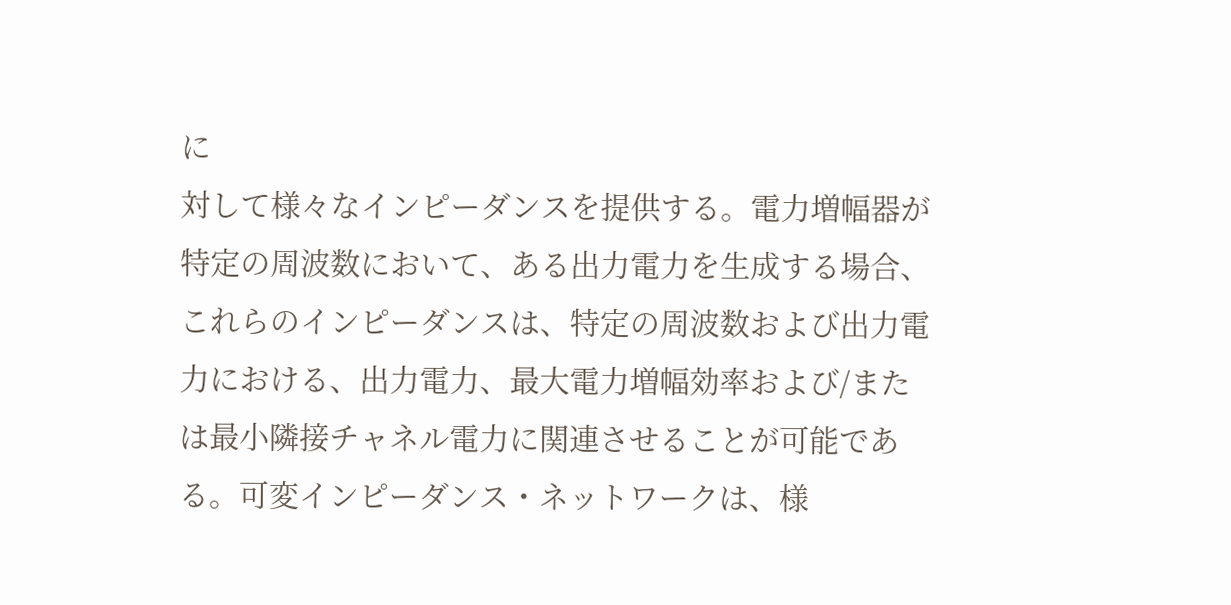に
対して様々なインピーダンスを提供する。電力増幅器が
特定の周波数において、ある出力電力を生成する場合、
これらのインピーダンスは、特定の周波数および出力電
力における、出力電力、最大電力増幅効率および/また
は最小隣接チャネル電力に関連させることが可能であ
る。可変インピーダンス・ネットワークは、様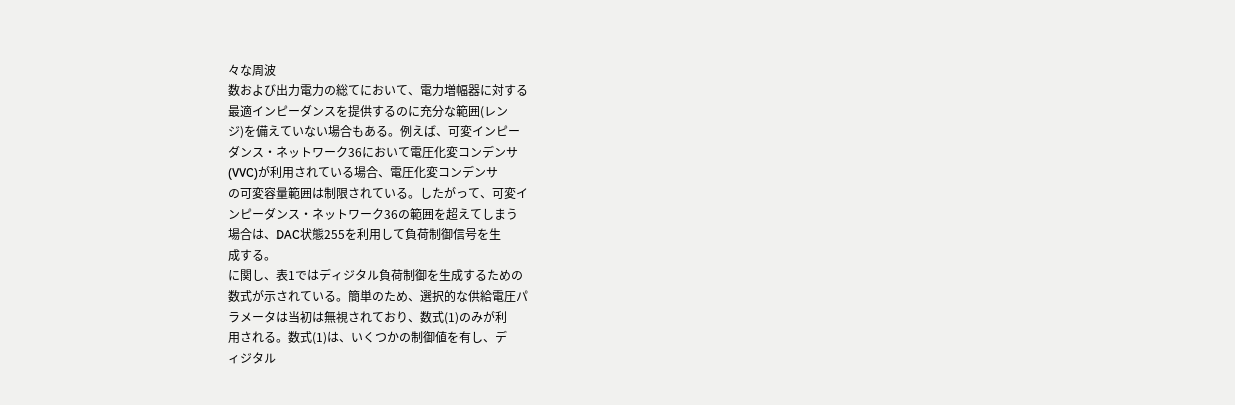々な周波
数および出力電力の総てにおいて、電力増幅器に対する
最適インピーダンスを提供するのに充分な範囲(レン
ジ)を備えていない場合もある。例えば、可変インピー
ダンス・ネットワーク36において電圧化変コンデンサ
(VVC)が利用されている場合、電圧化変コンデンサ
の可変容量範囲は制限されている。したがって、可変イ
ンピーダンス・ネットワーク36の範囲を超えてしまう
場合は、DAC状態255を利用して負荷制御信号を生
成する。
に関し、表1ではディジタル負荷制御を生成するための
数式が示されている。簡単のため、選択的な供給電圧パ
ラメータは当初は無視されており、数式(1)のみが利
用される。数式(1)は、いくつかの制御値を有し、デ
ィジタル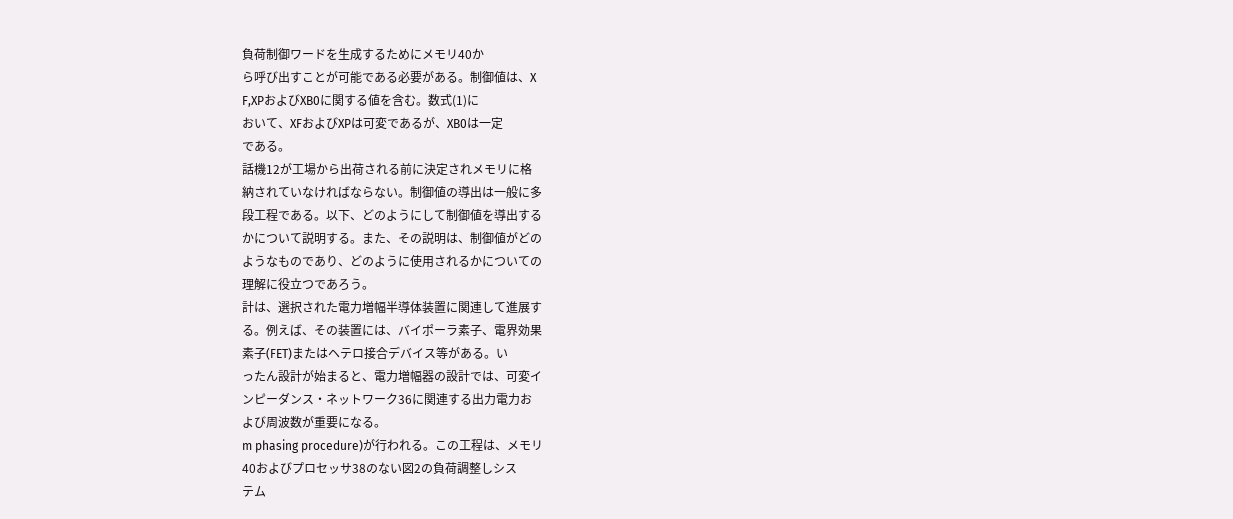負荷制御ワードを生成するためにメモリ40か
ら呼び出すことが可能である必要がある。制御値は、X
F,XPおよびXB0に関する値を含む。数式(1)に
おいて、XFおよびXPは可変であるが、XB0は一定
である。
話機12が工場から出荷される前に決定されメモリに格
納されていなければならない。制御値の導出は一般に多
段工程である。以下、どのようにして制御値を導出する
かについて説明する。また、その説明は、制御値がどの
ようなものであり、どのように使用されるかについての
理解に役立つであろう。
計は、選択された電力増幅半導体装置に関連して進展す
る。例えば、その装置には、バイポーラ素子、電界効果
素子(FET)またはヘテロ接合デバイス等がある。い
ったん設計が始まると、電力増幅器の設計では、可変イ
ンピーダンス・ネットワーク36に関連する出力電力お
よび周波数が重要になる。
m phasing procedure)が行われる。この工程は、メモリ
40およびプロセッサ38のない図2の負荷調整しシス
テム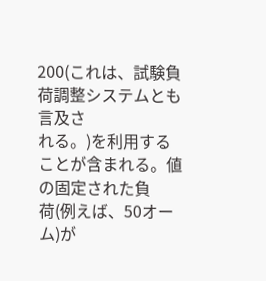200(これは、試験負荷調整システムとも言及さ
れる。)を利用することが含まれる。値の固定された負
荷(例えば、50オーム)が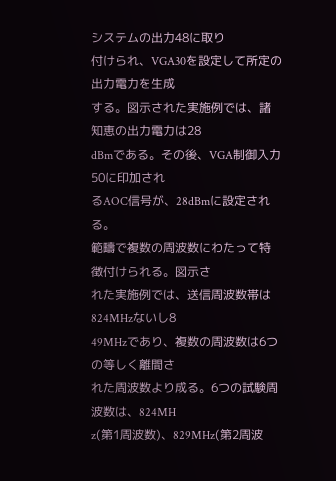システムの出力48に取り
付けられ、VGA30を設定して所定の出力電力を生成
する。図示された実施例では、諸知恵の出力電力は28
dBmである。その後、VGA制御入力50に印加され
るAOC信号が、28dBmに設定される。
範疇で複数の周波数にわたって特徴付けられる。図示さ
れた実施例では、送信周波数帯は824MHzないし8
49MHzであり、複数の周波数は6つの等しく離間さ
れた周波数より成る。6つの試験周波数は、824MH
z(第1周波数)、829MHz(第2周波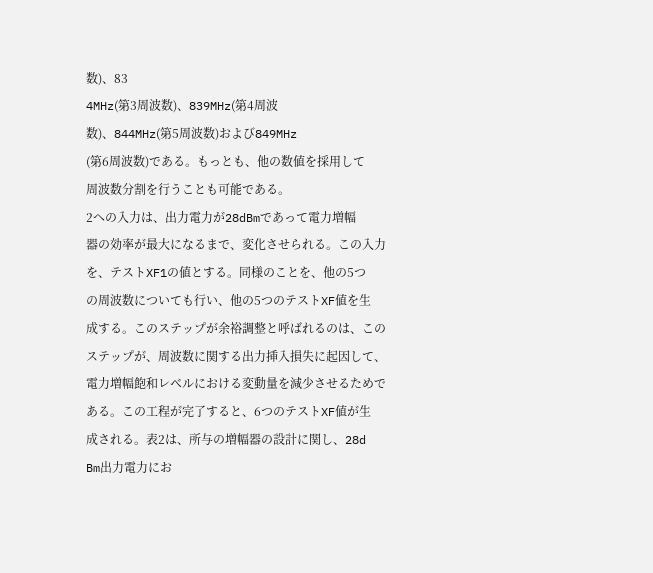数)、83
4MHz(第3周波数)、839MHz(第4周波
数)、844MHz(第5周波数)および849MHz
(第6周波数)である。もっとも、他の数値を採用して
周波数分割を行うことも可能である。
2への入力は、出力電力が28dBmであって電力増幅
器の効率が最大になるまで、変化させられる。この入力
を、テストXF1の値とする。同様のことを、他の5つ
の周波数についても行い、他の5つのテストXF値を生
成する。このステップが余裕調整と呼ばれるのは、この
ステップが、周波数に関する出力挿入損失に起因して、
電力増幅飽和レベルにおける変動量を減少させるためで
ある。この工程が完了すると、6つのテストXF値が生
成される。表2は、所与の増幅器の設計に関し、28d
Bm出力電力にお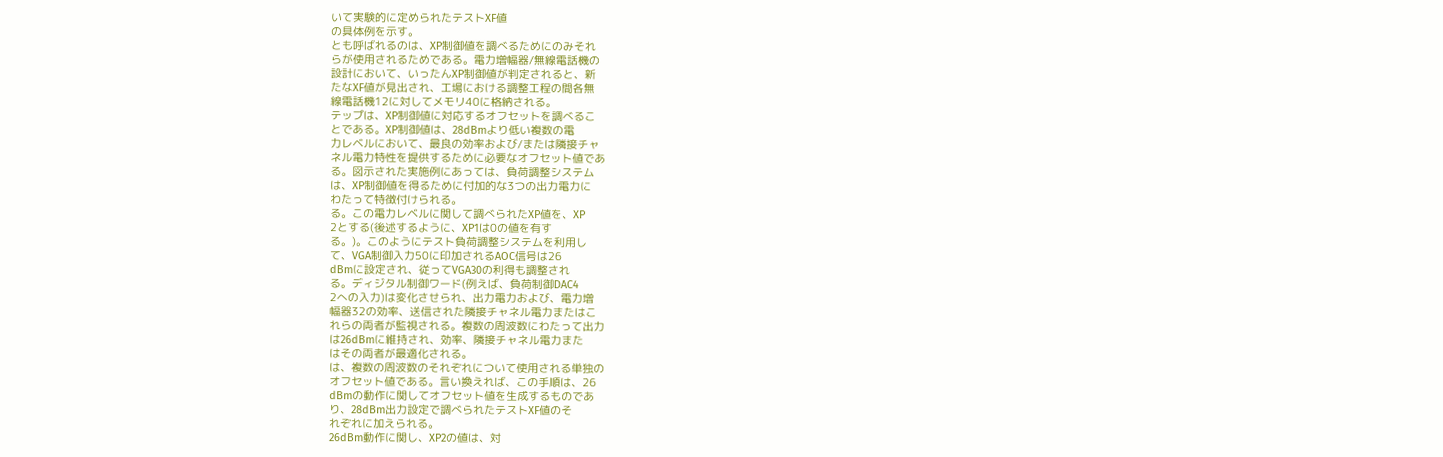いて実験的に定められたテストXF値
の具体例を示す。
とも呼ばれるのは、XP制御値を調べるためにのみそれ
らが使用されるためである。電力増幅器/無線電話機の
設計において、いったんXP制御値が判定されると、新
たなXF値が見出され、工場における調整工程の間各無
線電話機12に対してメモリ40に格納される。
テップは、XP制御値に対応するオフセットを調べるこ
とである。XP制御値は、28dBmより低い複数の電
力レベルにおいて、最良の効率および/または隣接チャ
ネル電力特性を提供するために必要なオフセット値であ
る。図示された実施例にあっては、負荷調整システム
は、XP制御値を得るために付加的な3つの出力電力に
わたって特徴付けられる。
る。この電力レベルに関して調べられたXP値を、XP
2とする(後述するように、XP1は0の値を有す
る。)。このようにテスト負荷調整システムを利用し
て、VGA制御入力50に印加されるAOC信号は26
dBmに設定され、従ってVGA30の利得も調整され
る。ディジタル制御ワード(例えば、負荷制御DAC4
2への入力)は変化させられ、出力電力および、電力増
幅器32の効率、送信された隣接チャネル電力またはこ
れらの両者が監視される。複数の周波数にわたって出力
は26dBmに維持され、効率、隣接チャネル電力また
はその両者が最適化される。
は、複数の周波数のそれぞれについて使用される単独の
オフセット値である。言い換えれば、この手順は、26
dBmの動作に関してオフセット値を生成するものであ
り、28dBm出力設定で調べられたテストXF値のそ
れぞれに加えられる。
26dBm動作に関し、XP2の値は、対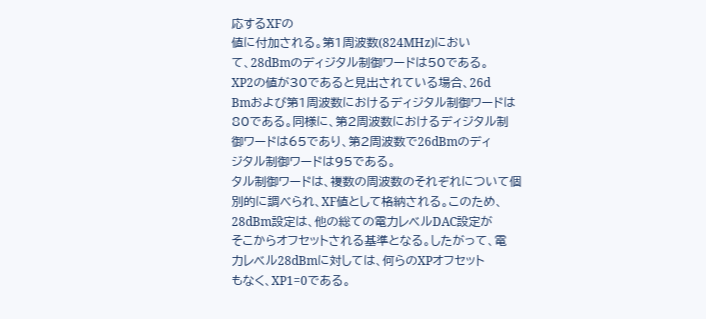応するXFの
値に付加される。第1周波数(824MHz)におい
て、28dBmのディジタル制御ワードは50である。
XP2の値が30であると見出されている場合、26d
Bmおよび第1周波数におけるディジタル制御ワードは
80である。同様に、第2周波数におけるディジタル制
御ワードは65であり、第2周波数で26dBmのディ
ジタル制御ワードは95である。
タル制御ワードは、複数の周波数のそれぞれについて個
別的に調べられ、XF値として格納される。このため、
28dBm設定は、他の総ての電力レベルDAC設定が
そこからオフセットされる基準となる。したがって、電
力レベル28dBmに対しては、何らのXPオフセット
もなく、XP1=0である。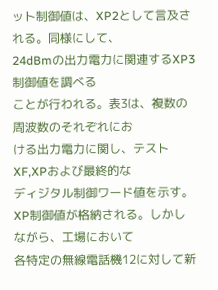ット制御値は、XP2として言及される。同様にして、
24dBmの出力電力に関連するXP3制御値を調べる
ことが行われる。表3は、複数の周波数のそれぞれにお
ける出力電力に関し、テストXF,XPおよび最終的な
ディジタル制御ワード値を示す。
XP制御値が格納される。しかしながら、工場において
各特定の無線電話機12に対して新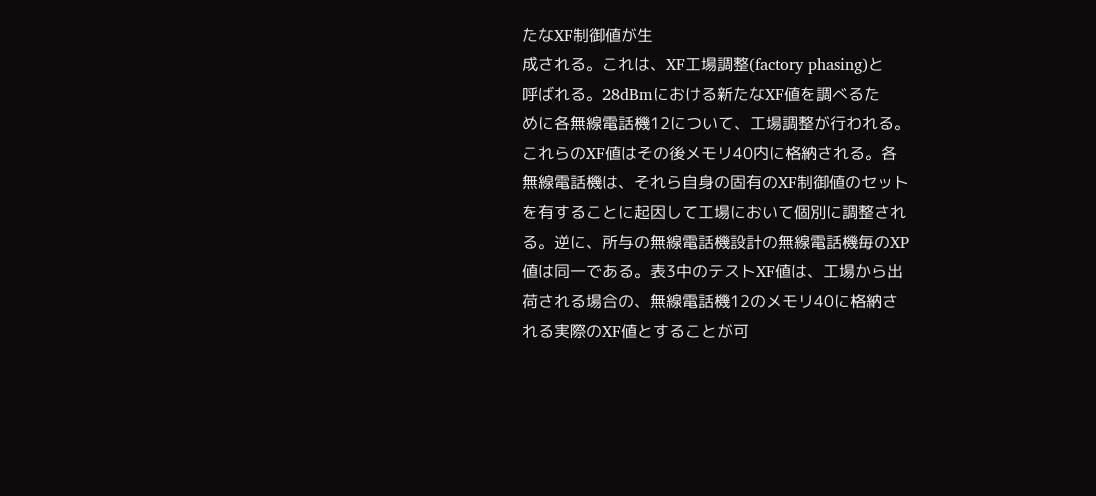たなXF制御値が生
成される。これは、XF工場調整(factory phasing)と
呼ばれる。28dBmにおける新たなXF値を調べるた
めに各無線電話機12について、工場調整が行われる。
これらのXF値はその後メモリ40内に格納される。各
無線電話機は、それら自身の固有のXF制御値のセット
を有することに起因して工場において個別に調整され
る。逆に、所与の無線電話機設計の無線電話機毎のXP
値は同一である。表3中のテストXF値は、工場から出
荷される場合の、無線電話機12のメモリ40に格納さ
れる実際のXF値とすることが可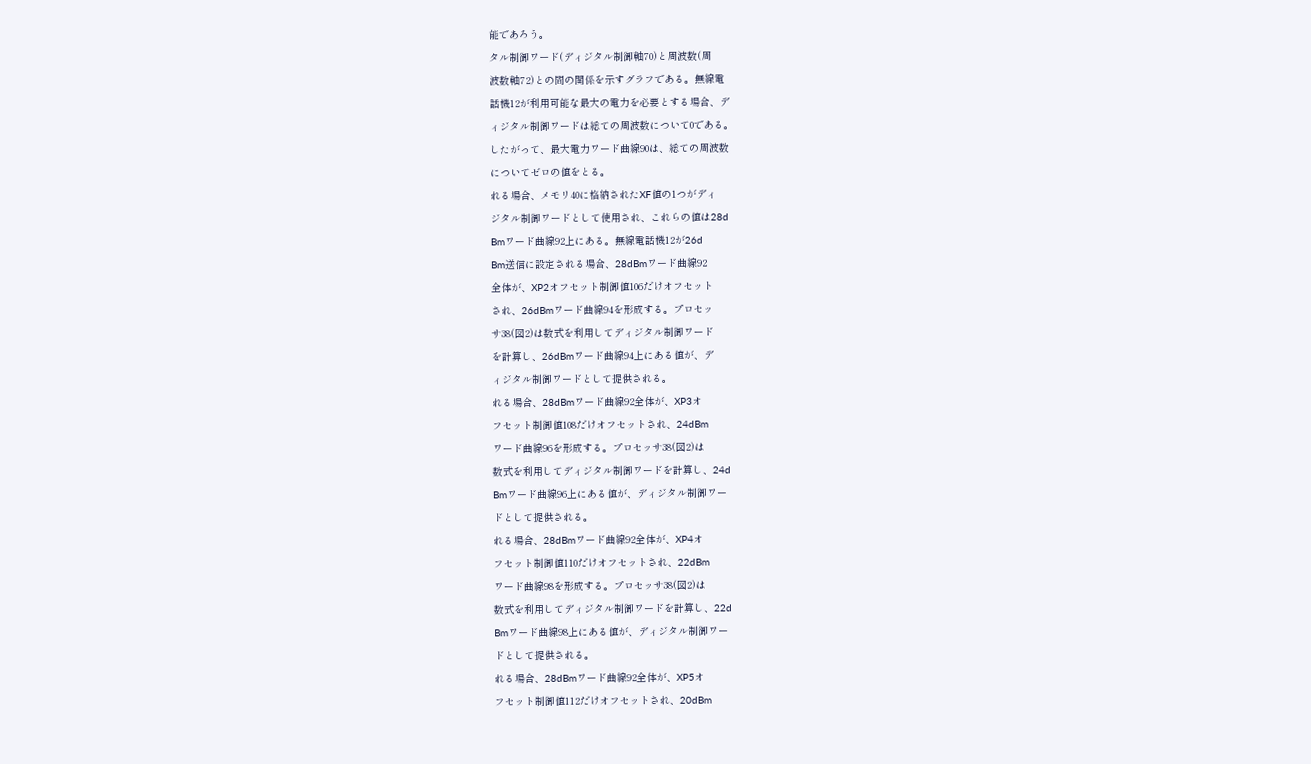能であろう。
タル制御ワード(ディジタル制御軸70)と周波数(周
波数軸72)との間の関係を示すグラフである。無線電
話機12が利用可能な最大の電力を必要とする場合、デ
ィジタル制御ワードは総ての周波数について0である。
したがって、最大電力ワード曲線90は、総ての周波数
についてゼロの値をとる。
れる場合、メモリ40に格納されたXF値の1つがディ
ジタル制御ワードとして使用され、これらの値は28d
Bmワード曲線92上にある。無線電話機12が26d
Bm送信に設定される場合、28dBmワード曲線92
全体が、XP2オフセット制御値106だけオフセット
され、26dBmワード曲線94を形成する。プロセッ
サ38(図2)は数式を利用してディジタル制御ワード
を計算し、26dBmワード曲線94上にある値が、デ
ィジタル制御ワードとして提供される。
れる場合、28dBmワード曲線92全体が、XP3オ
フセット制御値108だけオフセットされ、24dBm
ワード曲線96を形成する。プロセッサ38(図2)は
数式を利用してディジタル制御ワードを計算し、24d
Bmワード曲線96上にある値が、ディジタル制御ワー
ドとして提供される。
れる場合、28dBmワード曲線92全体が、XP4オ
フセット制御値110だけオフセットされ、22dBm
ワード曲線98を形成する。プロセッサ38(図2)は
数式を利用してディジタル制御ワードを計算し、22d
Bmワード曲線98上にある値が、ディジタル制御ワー
ドとして提供される。
れる場合、28dBmワード曲線92全体が、XP5オ
フセット制御値112だけオフセットされ、20dBm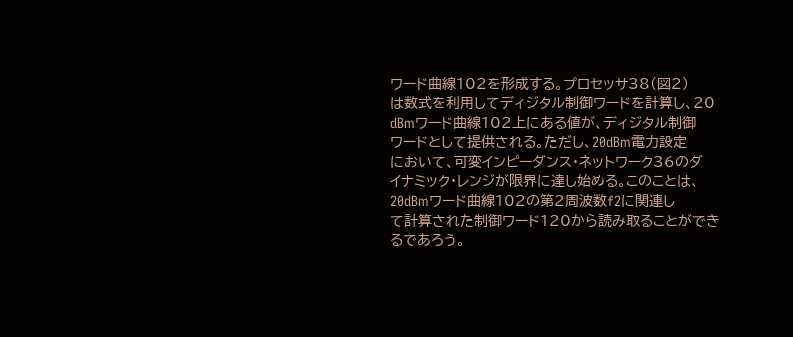ワード曲線102を形成する。プロセッサ38(図2)
は数式を利用してディジタル制御ワードを計算し、20
dBmワード曲線102上にある値が、ディジタル制御
ワードとして提供される。ただし、20dBm電力設定
において、可変インピーダンス・ネットワーク36のダ
イナミック・レンジが限界に達し始める。このことは、
20dBmワード曲線102の第2周波数f2に関連し
て計算された制御ワード120から読み取ることができ
るであろう。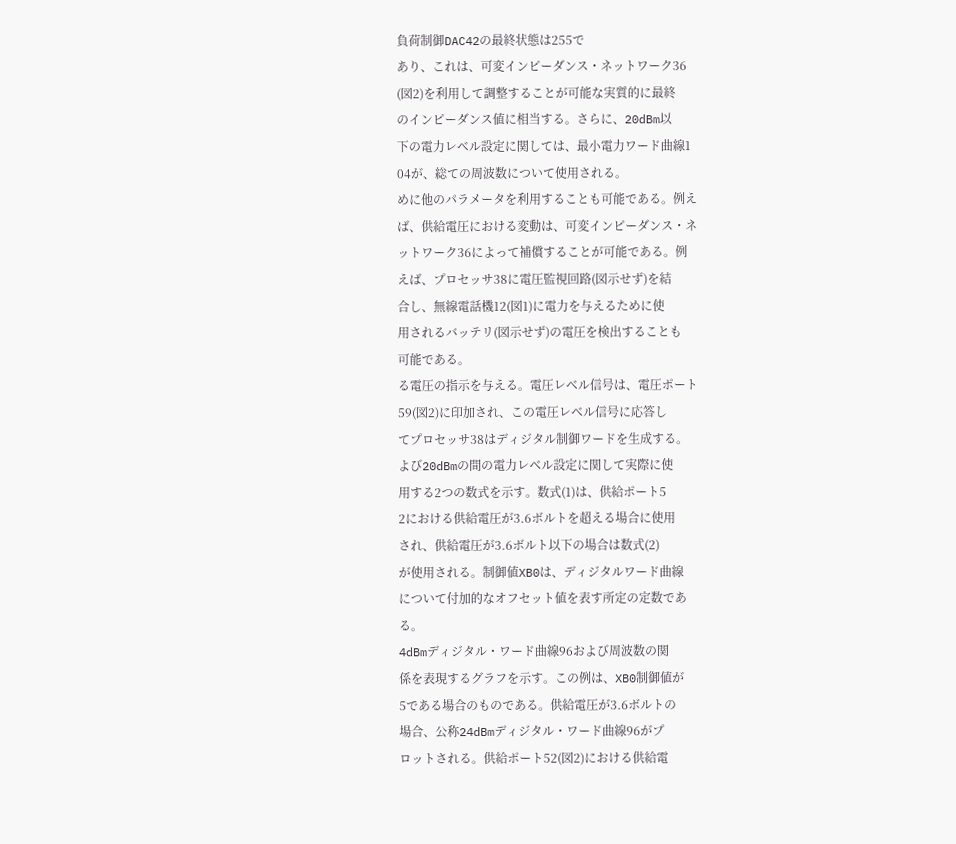負荷制御DAC42の最終状態は255で
あり、これは、可変インピーダンス・ネットワーク36
(図2)を利用して調整することが可能な実質的に最終
のインピーダンス値に相当する。さらに、20dBm以
下の電力レベル設定に関しては、最小電力ワード曲線1
04が、総ての周波数について使用される。
めに他のパラメータを利用することも可能である。例え
ば、供給電圧における変動は、可変インピーダンス・ネ
ットワーク36によって補償することが可能である。例
えば、プロセッサ38に電圧監視回路(図示せず)を結
合し、無線電話機12(図1)に電力を与えるために使
用されるバッテリ(図示せず)の電圧を検出することも
可能である。
る電圧の指示を与える。電圧レベル信号は、電圧ポート
59(図2)に印加され、この電圧レベル信号に応答し
てプロセッサ38はディジタル制御ワードを生成する。
よび20dBmの間の電力レベル設定に関して実際に使
用する2つの数式を示す。数式(1)は、供給ポート5
2における供給電圧が3.6ボルトを超える場合に使用
され、供給電圧が3.6ボルト以下の場合は数式(2)
が使用される。制御値XB0は、ディジタルワード曲線
について付加的なオフセット値を表す所定の定数であ
る。
4dBmディジタル・ワード曲線96および周波数の関
係を表現するグラフを示す。この例は、XB0制御値が
5である場合のものである。供給電圧が3.6ボルトの
場合、公称24dBmディジタル・ワード曲線96がプ
ロットされる。供給ポート52(図2)における供給電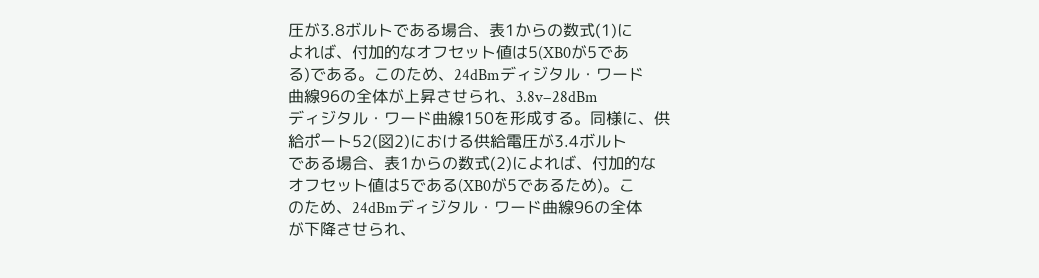圧が3.8ボルトである場合、表1からの数式(1)に
よれば、付加的なオフセット値は5(XB0が5であ
る)である。このため、24dBmディジタル・ワード
曲線96の全体が上昇させられ、3.8v−28dBm
ディジタル・ワード曲線150を形成する。同様に、供
給ポート52(図2)における供給電圧が3.4ボルト
である場合、表1からの数式(2)によれば、付加的な
オフセット値は5である(XB0が5であるため)。こ
のため、24dBmディジタル・ワード曲線96の全体
が下降させられ、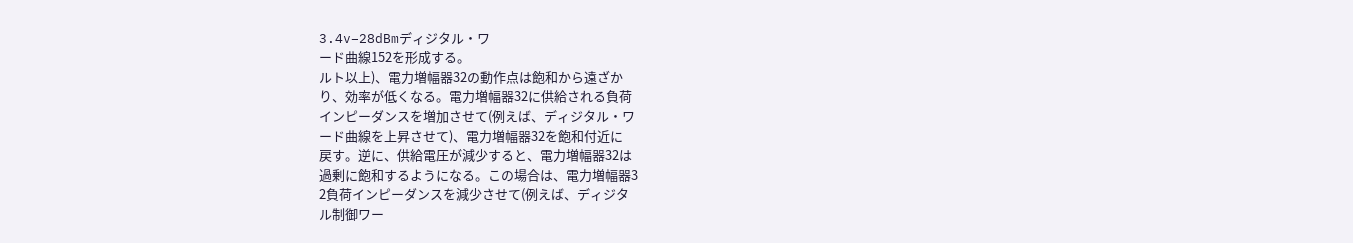3.4v−28dBmディジタル・ワ
ード曲線152を形成する。
ルト以上)、電力増幅器32の動作点は飽和から遠ざか
り、効率が低くなる。電力増幅器32に供給される負荷
インピーダンスを増加させて(例えば、ディジタル・ワ
ード曲線を上昇させて)、電力増幅器32を飽和付近に
戻す。逆に、供給電圧が減少すると、電力増幅器32は
過剰に飽和するようになる。この場合は、電力増幅器3
2負荷インピーダンスを減少させて(例えば、ディジタ
ル制御ワー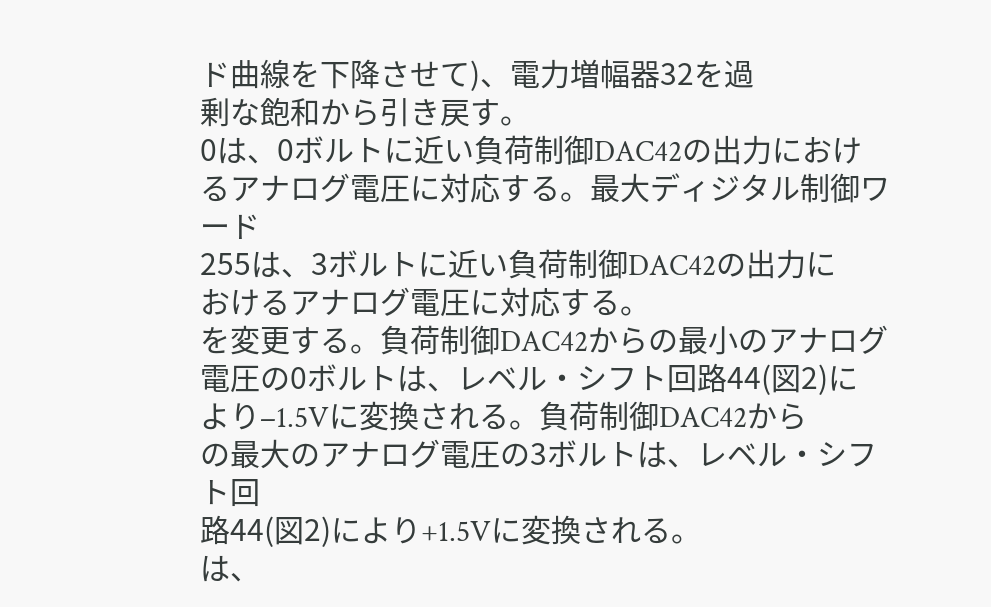ド曲線を下降させて)、電力増幅器32を過
剰な飽和から引き戻す。
0は、0ボルトに近い負荷制御DAC42の出力におけ
るアナログ電圧に対応する。最大ディジタル制御ワード
255は、3ボルトに近い負荷制御DAC42の出力に
おけるアナログ電圧に対応する。
を変更する。負荷制御DAC42からの最小のアナログ
電圧の0ボルトは、レベル・シフト回路44(図2)に
より−1.5Vに変換される。負荷制御DAC42から
の最大のアナログ電圧の3ボルトは、レベル・シフト回
路44(図2)により+1.5Vに変換される。
は、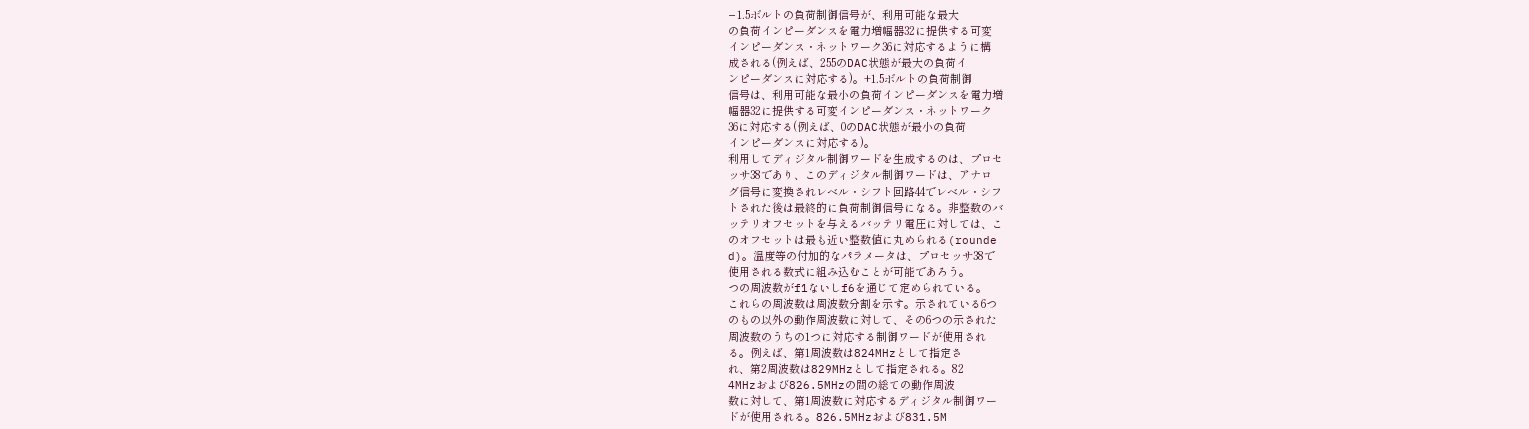−1.5ボルトの負荷制御信号が、利用可能な最大
の負荷インピーダンスを電力増幅器32に提供する可変
インピーダンス・ネットワーク36に対応するように構
成される(例えば、255のDAC状態が最大の負荷イ
ンピーダンスに対応する)。+1.5ボルトの負荷制御
信号は、利用可能な最小の負荷インピーダンスを電力増
幅器32に提供する可変インピーダンス・ネットワーク
36に対応する(例えば、0のDAC状態が最小の負荷
インピーダンスに対応する)。
利用してディジタル制御ワードを生成するのは、プロセ
ッサ38であり、このディジタル制御ワードは、アナロ
グ信号に変換されレベル・シフト回路44でレベル・シフ
トされた後は最終的に負荷制御信号になる。非整数のバ
ッテリオフセットを与えるバッテリ電圧に対しては、こ
のオフセットは最も近い整数値に丸められる(rounde
d)。温度等の付加的なパラメータは、プロセッサ38で
使用される数式に組み込むことが可能であろう。
つの周波数がf1ないしf6を通じて定められている。
これらの周波数は周波数分割を示す。示されている6つ
のもの以外の動作周波数に対して、その6つの示された
周波数のうちの1つに対応する制御ワードが使用され
る。例えば、第1周波数は824MHzとして指定さ
れ、第2周波数は829MHzとして指定される。82
4MHzおよび826.5MHzの間の総ての動作周波
数に対して、第1周波数に対応するディジタル制御ワー
ドが使用される。826.5MHzおよび831.5M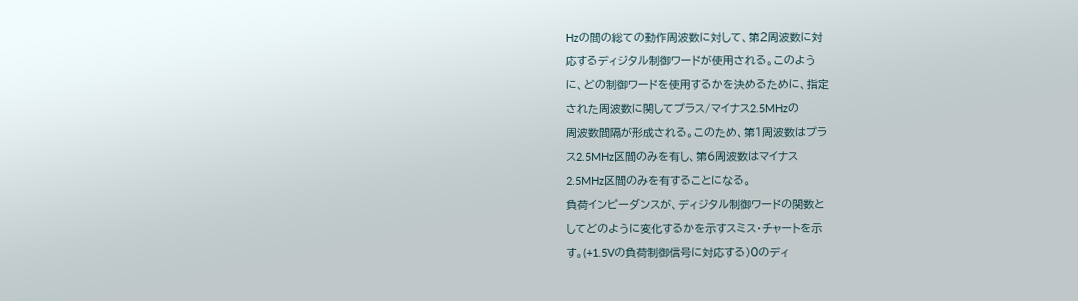Hzの間の総ての動作周波数に対して、第2周波数に対
応するディジタル制御ワードが使用される。このよう
に、どの制御ワードを使用するかを決めるために、指定
された周波数に関してプラス/マイナス2.5MHzの
周波数間隔が形成される。このため、第1周波数はプラ
ス2.5MHz区間のみを有し、第6周波数はマイナス
2.5MHz区間のみを有することになる。
負荷インピーダンスが、ディジタル制御ワードの関数と
してどのように変化するかを示すスミス・チャートを示
す。(+1.5Vの負荷制御信号に対応する)0のディ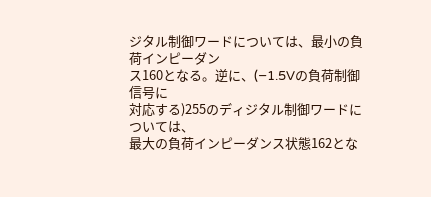ジタル制御ワードについては、最小の負荷インピーダン
ス160となる。逆に、(−1.5Vの負荷制御信号に
対応する)255のディジタル制御ワードについては、
最大の負荷インピーダンス状態162とな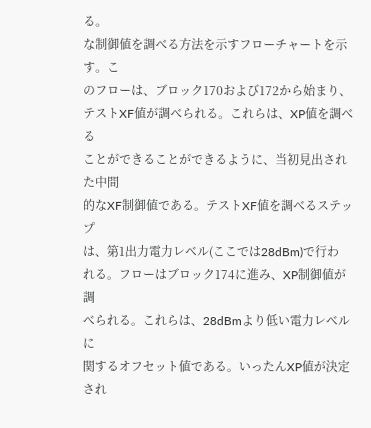る。
な制御値を調べる方法を示すフローチャートを示す。こ
のフローは、ブロック170および172から始まり、
テストXF値が調べられる。これらは、XP値を調べる
ことができることができるように、当初見出された中間
的なXF制御値である。テストXF値を調べるステップ
は、第1出力電力レベル(ここでは28dBm)で行わ
れる。フローはブロック174に進み、XP制御値が調
べられる。これらは、28dBmより低い電力レベルに
関するオフセット値である。いったんXP値が決定され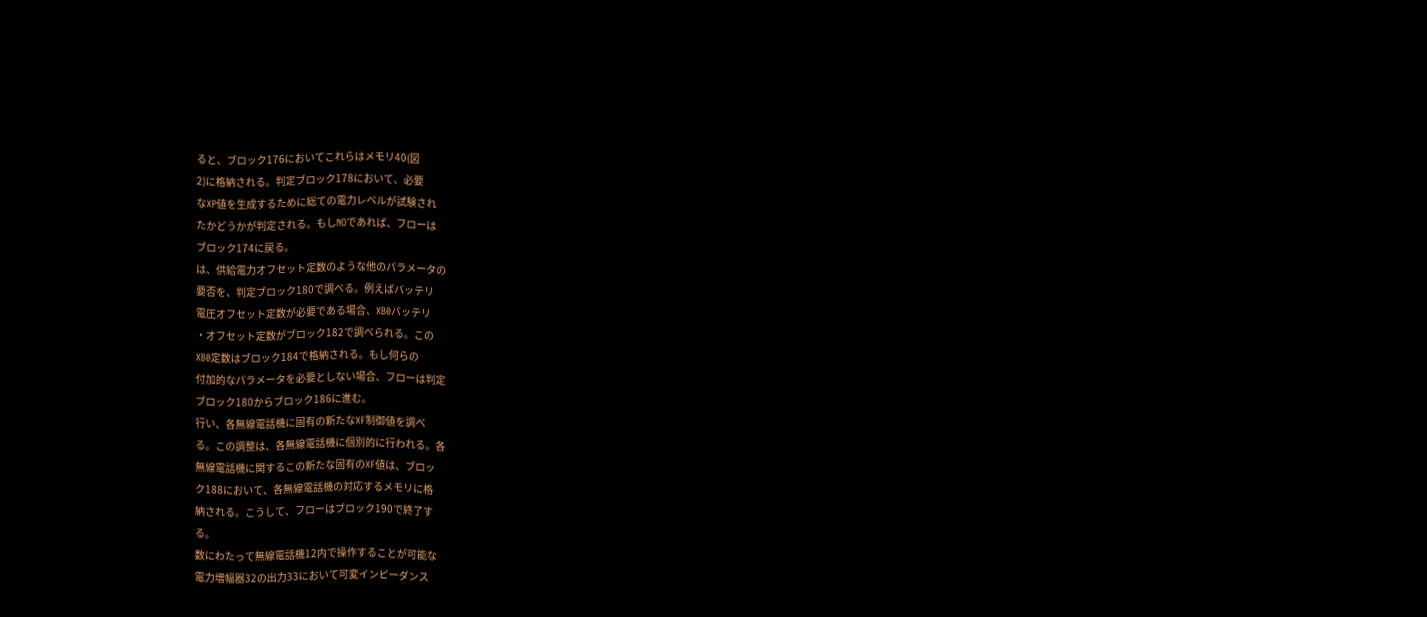ると、ブロック176においてこれらはメモリ40(図
2)に格納される。判定ブロック178において、必要
なXP値を生成するために総ての電力レベルが試験され
たかどうかが判定される。もしNOであれば、フローは
ブロック174に戻る。
は、供給電力オフセット定数のような他のパラメータの
要否を、判定ブロック180で調べる。例えばバッテリ
電圧オフセット定数が必要である場合、XB0バッテリ
・オフセット定数がブロック182で調べられる。この
XB0定数はブロック184で格納される。もし何らの
付加的なパラメータを必要としない場合、フローは判定
ブロック180からブロック186に進む。
行い、各無線電話機に固有の新たなXF制御値を調べ
る。この調整は、各無線電話機に個別的に行われる。各
無線電話機に関するこの新たな固有のXF値は、ブロッ
ク188において、各無線電話機の対応するメモリに格
納される。こうして、フローはブロック190で終了す
る。
数にわたって無線電話機12内で操作することが可能な
電力増幅器32の出力33において可変インピーダンス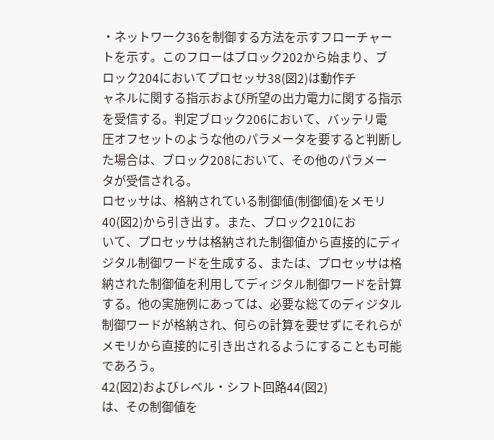・ネットワーク36を制御する方法を示すフローチャー
トを示す。このフローはブロック202から始まり、ブ
ロック204においてプロセッサ38(図2)は動作チ
ャネルに関する指示および所望の出力電力に関する指示
を受信する。判定ブロック206において、バッテリ電
圧オフセットのような他のパラメータを要すると判断し
た場合は、ブロック208において、その他のパラメー
タが受信される。
ロセッサは、格納されている制御値(制御値)をメモリ
40(図2)から引き出す。また、ブロック210にお
いて、プロセッサは格納された制御値から直接的にディ
ジタル制御ワードを生成する、または、プロセッサは格
納された制御値を利用してディジタル制御ワードを計算
する。他の実施例にあっては、必要な総てのディジタル
制御ワードが格納され、何らの計算を要せずにそれらが
メモリから直接的に引き出されるようにすることも可能
であろう。
42(図2)およびレベル・シフト回路44(図2)
は、その制御値を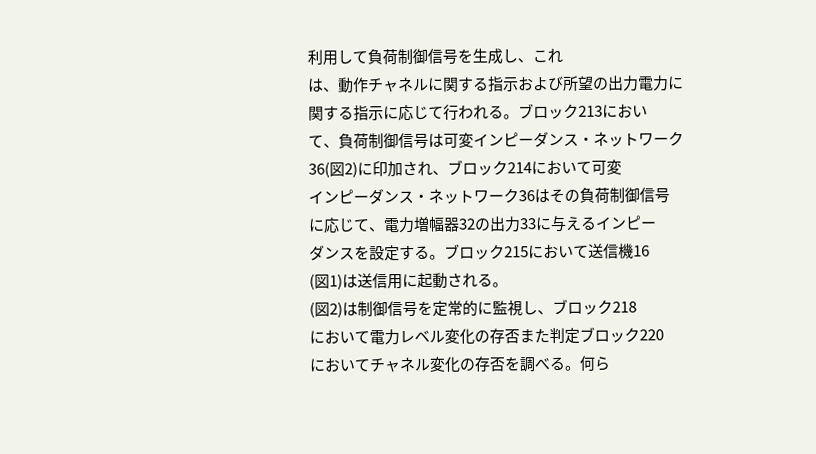利用して負荷制御信号を生成し、これ
は、動作チャネルに関する指示および所望の出力電力に
関する指示に応じて行われる。ブロック213におい
て、負荷制御信号は可変インピーダンス・ネットワーク
36(図2)に印加され、ブロック214において可変
インピーダンス・ネットワーク36はその負荷制御信号
に応じて、電力増幅器32の出力33に与えるインピー
ダンスを設定する。ブロック215において送信機16
(図1)は送信用に起動される。
(図2)は制御信号を定常的に監視し、ブロック218
において電力レベル変化の存否また判定ブロック220
においてチャネル変化の存否を調べる。何ら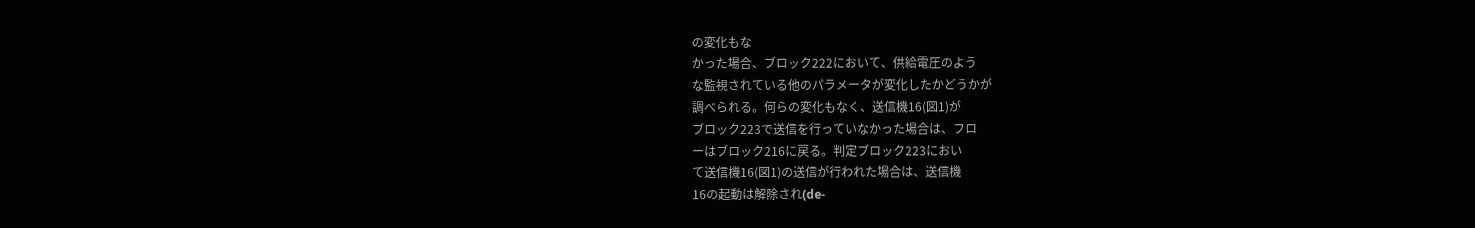の変化もな
かった場合、ブロック222において、供給電圧のよう
な監視されている他のパラメータが変化したかどうかが
調べられる。何らの変化もなく、送信機16(図1)が
ブロック223で送信を行っていなかった場合は、フロ
ーはブロック216に戻る。判定ブロック223におい
て送信機16(図1)の送信が行われた場合は、送信機
16の起動は解除され(de-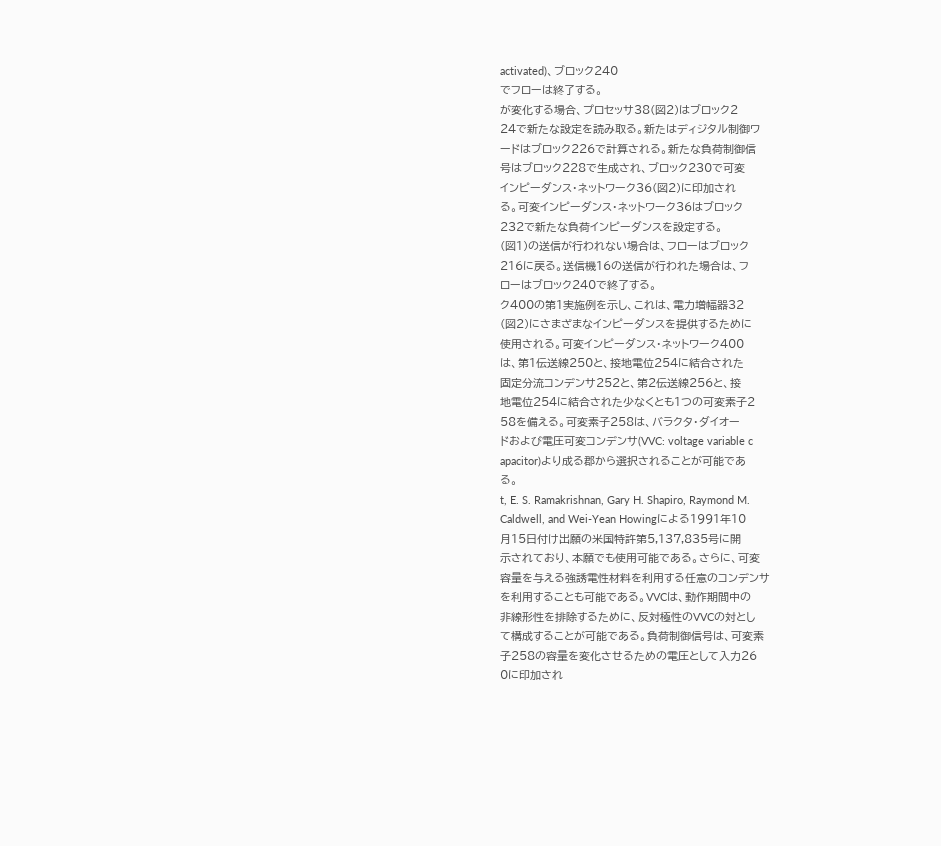activated)、ブロック240
でフローは終了する。
が変化する場合、プロセッサ38(図2)はブロック2
24で新たな設定を読み取る。新たはディジタル制御ワ
ードはブロック226で計算される。新たな負荷制御信
号はブロック228で生成され、ブロック230で可変
インピーダンス・ネットワーク36(図2)に印加され
る。可変インピーダンス・ネットワーク36はブロック
232で新たな負荷インピーダンスを設定する。
(図1)の送信が行われない場合は、フローはブロック
216に戻る。送信機16の送信が行われた場合は、フ
ローはブロック240で終了する。
ク400の第1実施例を示し、これは、電力増幅器32
(図2)にさまざまなインピーダンスを提供するために
使用される。可変インピーダンス・ネットワーク400
は、第1伝送線250と、接地電位254に結合された
固定分流コンデンサ252と、第2伝送線256と、接
地電位254に結合された少なくとも1つの可変素子2
58を備える。可変素子258は、バラクタ・ダイオー
ドおよび電圧可変コンデンサ(VVC: voltage variable c
apacitor)より成る郡から選択されることが可能であ
る。
t, E. S. Ramakrishnan, Gary H. Shapiro, Raymond M.
Caldwell, and Wei-Yean Howingによる1991年10
月15日付け出願の米国特許第5,137,835号に開
示されており、本願でも使用可能である。さらに、可変
容量を与える強誘電性材料を利用する任意のコンデンサ
を利用することも可能である。VVCは、動作期間中の
非線形性を排除するために、反対極性のVVCの対とし
て構成することが可能である。負荷制御信号は、可変素
子258の容量を変化させるための電圧として入力26
0に印加され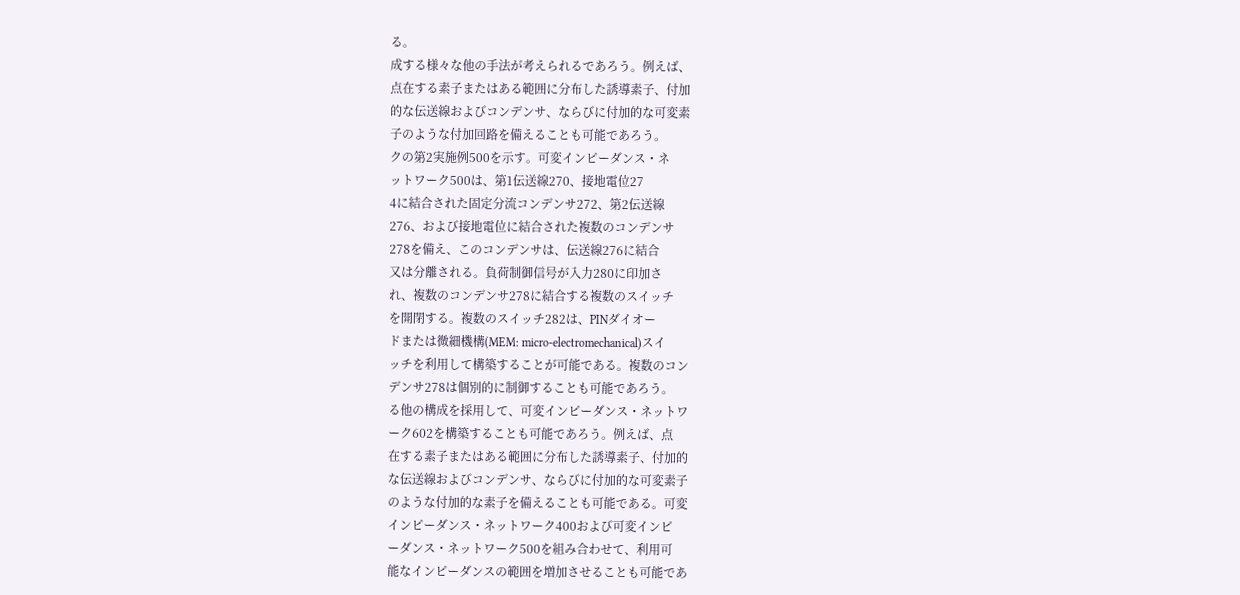る。
成する様々な他の手法が考えられるであろう。例えば、
点在する素子またはある範囲に分布した誘導素子、付加
的な伝送線およびコンデンサ、ならびに付加的な可変素
子のような付加回路を備えることも可能であろう。
クの第2実施例500を示す。可変インピーダンス・ネ
ットワーク500は、第1伝送線270、接地電位27
4に結合された固定分流コンデンサ272、第2伝送線
276、および接地電位に結合された複数のコンデンサ
278を備え、このコンデンサは、伝送線276に結合
又は分離される。負荷制御信号が入力280に印加さ
れ、複数のコンデンサ278に結合する複数のスイッチ
を開閉する。複数のスイッチ282は、PINダイオー
ドまたは微細機構(MEM: micro-electromechanical)スイ
ッチを利用して構築することが可能である。複数のコン
デンサ278は個別的に制御することも可能であろう。
る他の構成を採用して、可変インピーダンス・ネットワ
ーク602を構築することも可能であろう。例えば、点
在する素子またはある範囲に分布した誘導素子、付加的
な伝送線およびコンデンサ、ならびに付加的な可変素子
のような付加的な素子を備えることも可能である。可変
インピーダンス・ネットワーク400および可変インピ
ーダンス・ネットワーク500を組み合わせて、利用可
能なインピーダンスの範囲を増加させることも可能であ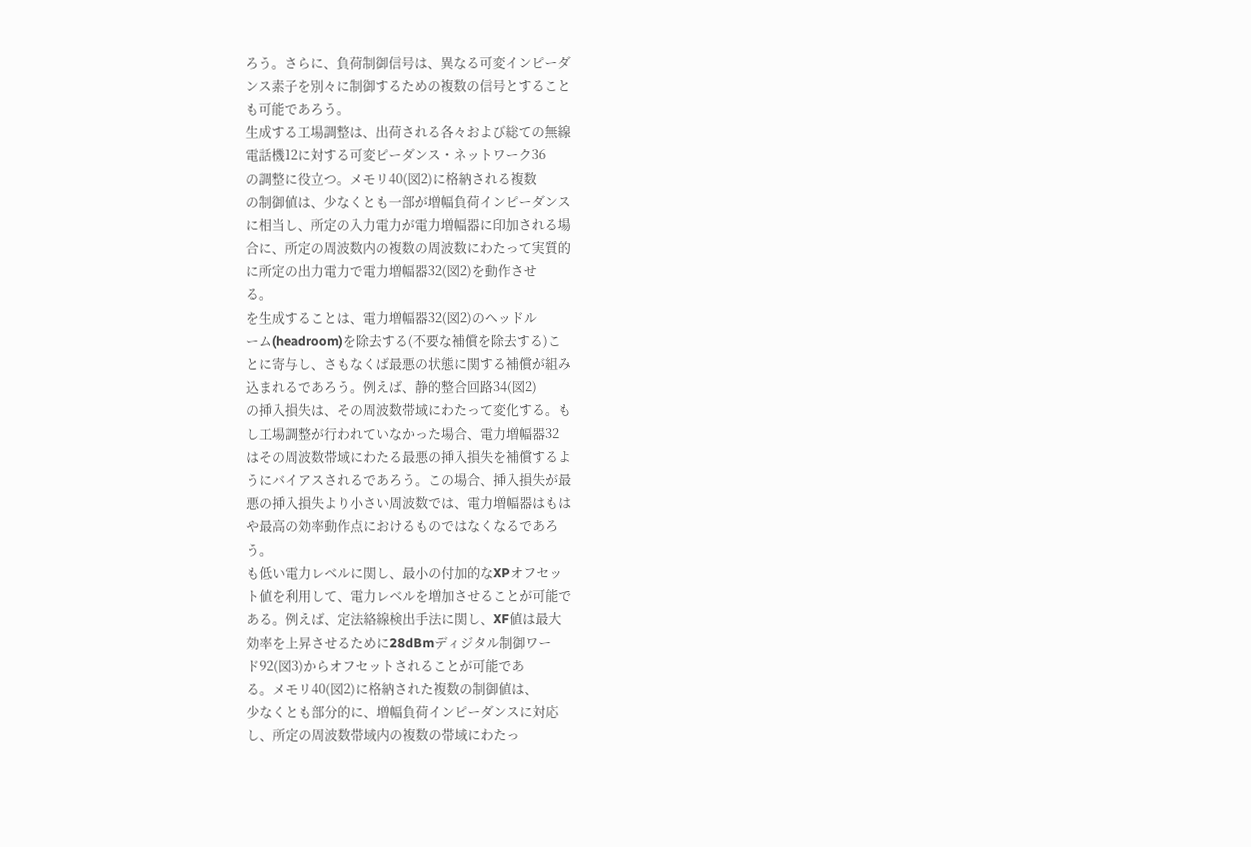ろう。さらに、負荷制御信号は、異なる可変インピーダ
ンス素子を別々に制御するための複数の信号とすること
も可能であろう。
生成する工場調整は、出荷される各々および総ての無線
電話機12に対する可変ピーダンス・ネットワーク36
の調整に役立つ。メモリ40(図2)に格納される複数
の制御値は、少なくとも一部が増幅負荷インピーダンス
に相当し、所定の入力電力が電力増幅器に印加される場
合に、所定の周波数内の複数の周波数にわたって実質的
に所定の出力電力で電力増幅器32(図2)を動作させ
る。
を生成することは、電力増幅器32(図2)のヘッドル
ーム(headroom)を除去する(不要な補償を除去する)こ
とに寄与し、さもなくば最悪の状態に関する補償が組み
込まれるであろう。例えば、静的整合回路34(図2)
の挿入損失は、その周波数帯域にわたって変化する。も
し工場調整が行われていなかった場合、電力増幅器32
はその周波数帯域にわたる最悪の挿入損失を補償するよ
うにバイアスされるであろう。この場合、挿入損失が最
悪の挿入損失より小さい周波数では、電力増幅器はもは
や最高の効率動作点におけるものではなくなるであろ
う。
も低い電力レベルに関し、最小の付加的なXPオフセッ
ト値を利用して、電力レベルを増加させることが可能で
ある。例えば、定法絡線検出手法に関し、XF値は最大
効率を上昇させるために28dBmディジタル制御ワー
ド92(図3)からオフセットされることが可能であ
る。メモリ40(図2)に格納された複数の制御値は、
少なくとも部分的に、増幅負荷インピーダンスに対応
し、所定の周波数帯域内の複数の帯域にわたっ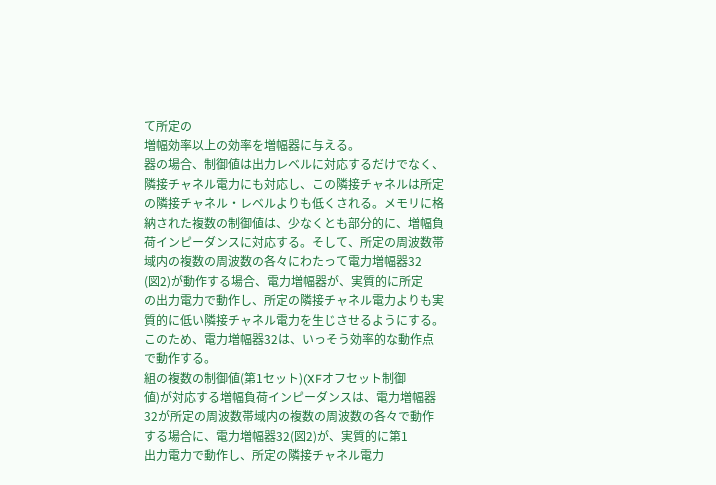て所定の
増幅効率以上の効率を増幅器に与える。
器の場合、制御値は出力レベルに対応するだけでなく、
隣接チャネル電力にも対応し、この隣接チャネルは所定
の隣接チャネル・レベルよりも低くされる。メモリに格
納された複数の制御値は、少なくとも部分的に、増幅負
荷インピーダンスに対応する。そして、所定の周波数帯
域内の複数の周波数の各々にわたって電力増幅器32
(図2)が動作する場合、電力増幅器が、実質的に所定
の出力電力で動作し、所定の隣接チャネル電力よりも実
質的に低い隣接チャネル電力を生じさせるようにする。
このため、電力増幅器32は、いっそう効率的な動作点
で動作する。
組の複数の制御値(第1セット)(XFオフセット制御
値)が対応する増幅負荷インピーダンスは、電力増幅器
32が所定の周波数帯域内の複数の周波数の各々で動作
する場合に、電力増幅器32(図2)が、実質的に第1
出力電力で動作し、所定の隣接チャネル電力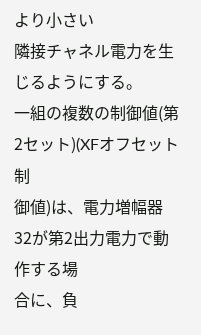より小さい
隣接チャネル電力を生じるようにする。
一組の複数の制御値(第2セット)(XFオフセット制
御値)は、電力増幅器32が第2出力電力で動作する場
合に、負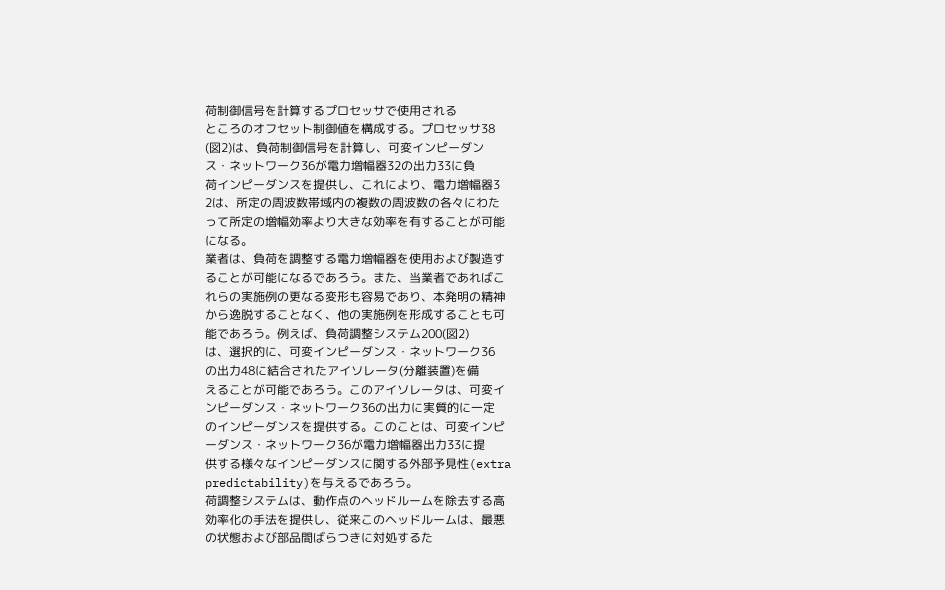荷制御信号を計算するプロセッサで使用される
ところのオフセット制御値を構成する。プロセッサ38
(図2)は、負荷制御信号を計算し、可変インピーダン
ス・ネットワーク36が電力増幅器32の出力33に負
荷インピーダンスを提供し、これにより、電力増幅器3
2は、所定の周波数帯域内の複数の周波数の各々にわた
って所定の増幅効率より大きな効率を有することが可能
になる。
業者は、負荷を調整する電力増幅器を使用および製造す
ることが可能になるであろう。また、当業者であればこ
れらの実施例の更なる変形も容易であり、本発明の精神
から逸脱することなく、他の実施例を形成することも可
能であろう。例えば、負荷調整システム200(図2)
は、選択的に、可変インピーダンス・ネットワーク36
の出力48に結合されたアイソレータ(分離装置)を備
えることが可能であろう。このアイソレータは、可変イ
ンピーダンス・ネットワーク36の出力に実質的に一定
のインピーダンスを提供する。このことは、可変インピ
ーダンス・ネットワーク36が電力増幅器出力33に提
供する様々なインピーダンスに関する外部予見性(extra
predictability)を与えるであろう。
荷調整システムは、動作点のヘッドルームを除去する高
効率化の手法を提供し、従来このヘッドルームは、最悪
の状態および部品間ばらつきに対処するた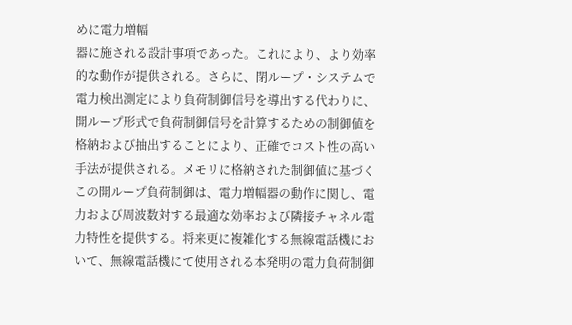めに電力増幅
器に施される設計事項であった。これにより、より効率
的な動作が提供される。さらに、閉ループ・システムで
電力検出測定により負荷制御信号を導出する代わりに、
開ループ形式で負荷制御信号を計算するための制御値を
格納および抽出することにより、正確でコスト性の高い
手法が提供される。メモリに格納された制御値に基づく
この開ループ負荷制御は、電力増幅器の動作に関し、電
力および周波数対する最適な効率および隣接チャネル電
力特性を提供する。将来更に複雑化する無線電話機にお
いて、無線電話機にて使用される本発明の電力負荷制御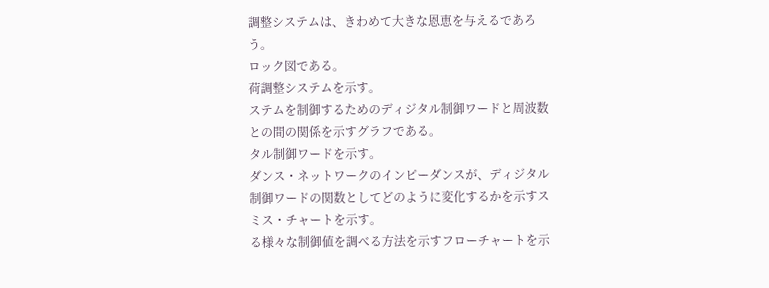調整システムは、きわめて大きな恩恵を与えるであろ
う。
ロック図である。
荷調整システムを示す。
ステムを制御するためのディジタル制御ワードと周波数
との間の関係を示すグラフである。
タル制御ワードを示す。
ダンス・ネットワークのインピーダンスが、ディジタル
制御ワードの関数としてどのように変化するかを示すス
ミス・チャートを示す。
る様々な制御値を調べる方法を示すフローチャートを示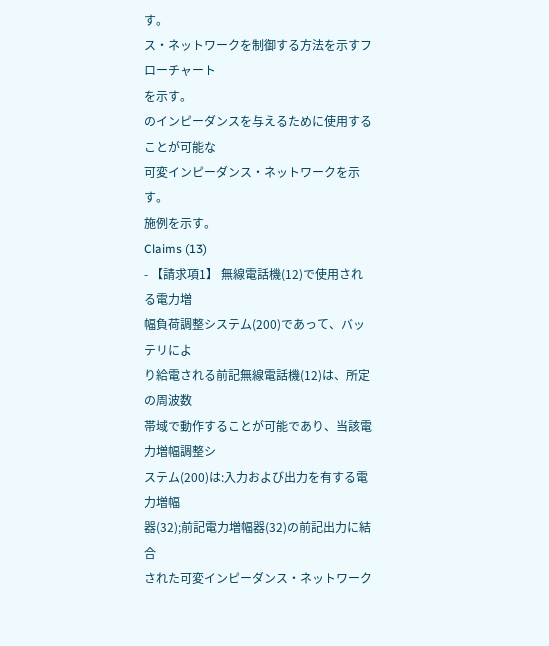す。
ス・ネットワークを制御する方法を示すフローチャート
を示す。
のインピーダンスを与えるために使用することが可能な
可変インピーダンス・ネットワークを示す。
施例を示す。
Claims (13)
- 【請求項1】 無線電話機(12)で使用される電力増
幅負荷調整システム(200)であって、バッテリによ
り給電される前記無線電話機(12)は、所定の周波数
帯域で動作することが可能であり、当該電力増幅調整シ
ステム(200)は:入力および出力を有する電力増幅
器(32);前記電力増幅器(32)の前記出力に結合
された可変インピーダンス・ネットワーク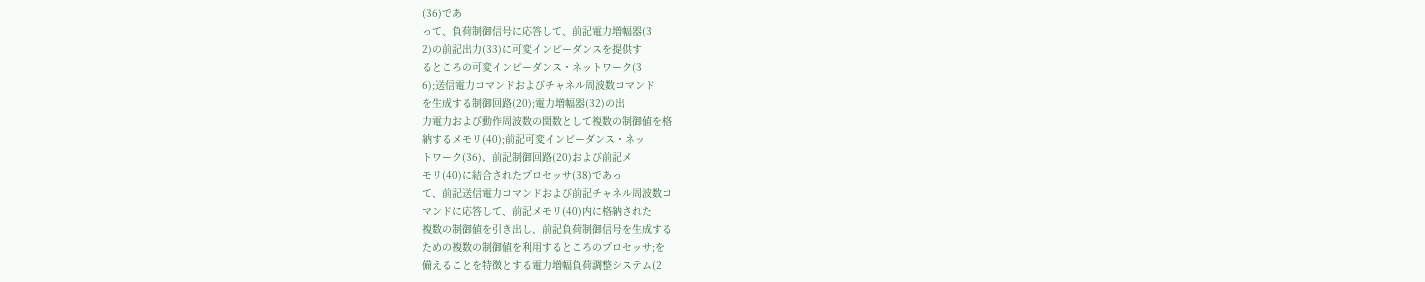(36)であ
って、負荷制御信号に応答して、前記電力増幅器(3
2)の前記出力(33)に可変インピーダンスを提供す
るところの可変インピーダンス・ネットワーク(3
6);送信電力コマンドおよびチャネル周波数コマンド
を生成する制御回路(20);電力増幅器(32)の出
力電力および動作周波数の関数として複数の制御値を格
納するメモリ(40);前記可変インピーダンス・ネッ
トワーク(36)、前記制御回路(20)および前記メ
モリ(40)に結合されたプロセッサ(38)であっ
て、前記送信電力コマンドおよび前記チャネル周波数コ
マンドに応答して、前記メモリ(40)内に格納された
複数の制御値を引き出し、前記負荷制御信号を生成する
ための複数の制御値を利用するところのプロセッサ;を
備えることを特徴とする電力増幅負荷調整システム(2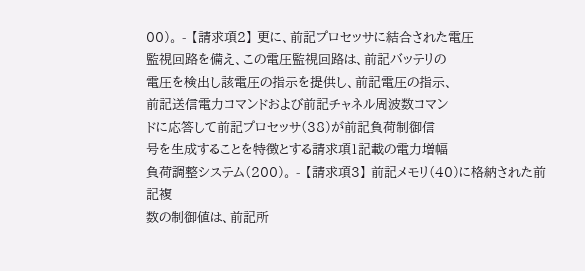00)。 - 【請求項2】 更に、前記プロセッサに結合された電圧
監視回路を備え、この電圧監視回路は、前記バッテリの
電圧を検出し該電圧の指示を提供し、前記電圧の指示、
前記送信電力コマンドおよび前記チャネル周波数コマン
ドに応答して前記プロセッサ(38)が前記負荷制御信
号を生成することを特徴とする請求項1記載の電力増幅
負荷調整システム(200)。 - 【請求項3】 前記メモリ(40)に格納された前記複
数の制御値は、前記所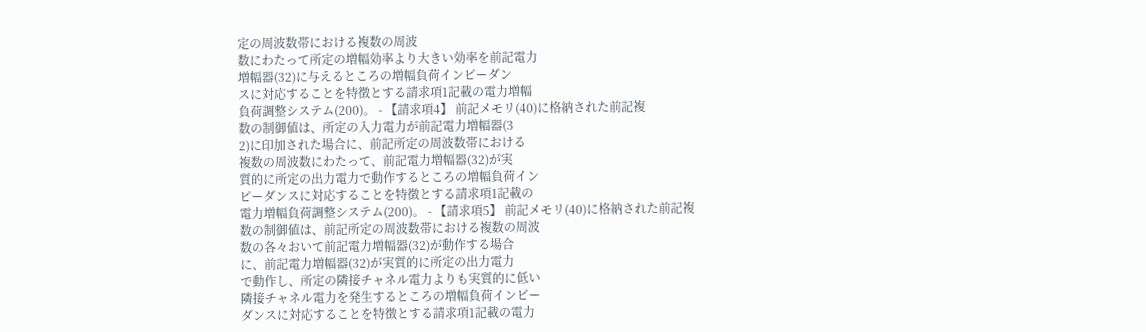定の周波数帯における複数の周波
数にわたって所定の増幅効率より大きい効率を前記電力
増幅器(32)に与えるところの増幅負荷インピーダン
スに対応することを特徴とする請求項1記載の電力増幅
負荷調整システム(200)。 - 【請求項4】 前記メモリ(40)に格納された前記複
数の制御値は、所定の入力電力が前記電力増幅器(3
2)に印加された場合に、前記所定の周波数帯における
複数の周波数にわたって、前記電力増幅器(32)が実
質的に所定の出力電力で動作するところの増幅負荷イン
ピーダンスに対応することを特徴とする請求項1記載の
電力増幅負荷調整システム(200)。 - 【請求項5】 前記メモリ(40)に格納された前記複
数の制御値は、前記所定の周波数帯における複数の周波
数の各々おいて前記電力増幅器(32)が動作する場合
に、前記電力増幅器(32)が実質的に所定の出力電力
で動作し、所定の隣接チャネル電力よりも実質的に低い
隣接チャネル電力を発生するところの増幅負荷インピー
ダンスに対応することを特徴とする請求項1記載の電力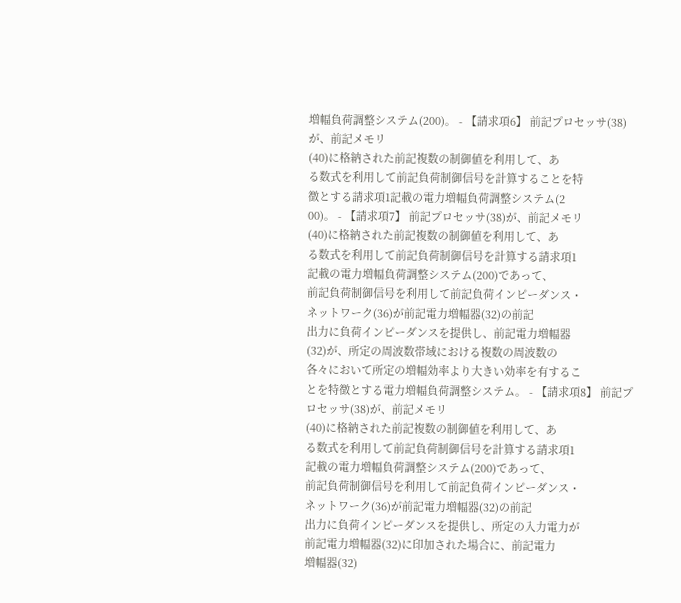増幅負荷調整システム(200)。 - 【請求項6】 前記プロセッサ(38)が、前記メモリ
(40)に格納された前記複数の制御値を利用して、あ
る数式を利用して前記負荷制御信号を計算することを特
徴とする請求項1記載の電力増幅負荷調整システム(2
00)。 - 【請求項7】 前記プロセッサ(38)が、前記メモリ
(40)に格納された前記複数の制御値を利用して、あ
る数式を利用して前記負荷制御信号を計算する請求項1
記載の電力増幅負荷調整システム(200)であって、
前記負荷制御信号を利用して前記負荷インピーダンス・
ネットワーク(36)が前記電力増幅器(32)の前記
出力に負荷インピーダンスを提供し、前記電力増幅器
(32)が、所定の周波数帯域における複数の周波数の
各々において所定の増幅効率より大きい効率を有するこ
とを特徴とする電力増幅負荷調整システム。 - 【請求項8】 前記プロセッサ(38)が、前記メモリ
(40)に格納された前記複数の制御値を利用して、あ
る数式を利用して前記負荷制御信号を計算する請求項1
記載の電力増幅負荷調整システム(200)であって、
前記負荷制御信号を利用して前記負荷インピーダンス・
ネットワーク(36)が前記電力増幅器(32)の前記
出力に負荷インピーダンスを提供し、所定の入力電力が
前記電力増幅器(32)に印加された場合に、前記電力
増幅器(32)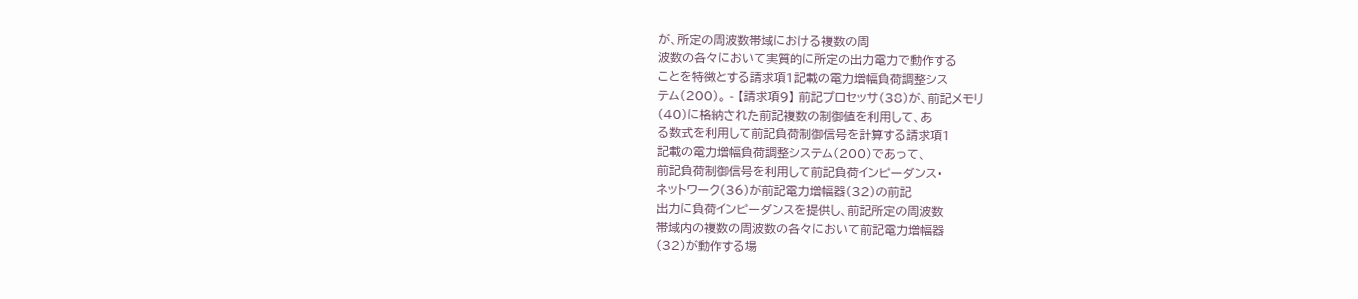が、所定の周波数帯域における複数の周
波数の各々において実質的に所定の出力電力で動作する
ことを特徴とする請求項1記載の電力増幅負荷調整シス
テム(200)。 - 【請求項9】 前記プロセッサ(38)が、前記メモリ
(40)に格納された前記複数の制御値を利用して、あ
る数式を利用して前記負荷制御信号を計算する請求項1
記載の電力増幅負荷調整システム(200)であって、
前記負荷制御信号を利用して前記負荷インピーダンス・
ネットワーク(36)が前記電力増幅器(32)の前記
出力に負荷インピーダンスを提供し、前記所定の周波数
帯域内の複数の周波数の各々において前記電力増幅器
(32)が動作する場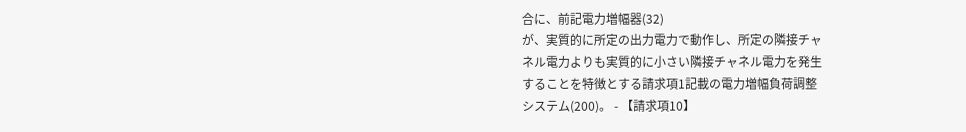合に、前記電力増幅器(32)
が、実質的に所定の出力電力で動作し、所定の隣接チャ
ネル電力よりも実質的に小さい隣接チャネル電力を発生
することを特徴とする請求項1記載の電力増幅負荷調整
システム(200)。 - 【請求項10】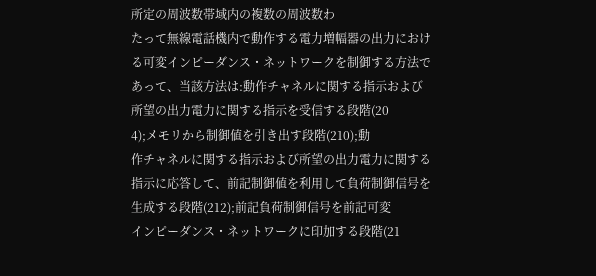所定の周波数帯域内の複数の周波数わ
たって無線電話機内で動作する電力増幅器の出力におけ
る可変インピーダンス・ネットワークを制御する方法で
あって、当該方法は:動作チャネルに関する指示および
所望の出力電力に関する指示を受信する段階(20
4);メモリから制御値を引き出す段階(210);動
作チャネルに関する指示および所望の出力電力に関する
指示に応答して、前記制御値を利用して負荷制御信号を
生成する段階(212);前記負荷制御信号を前記可変
インピーダンス・ネットワークに印加する段階(21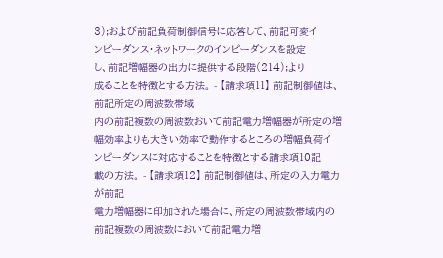3);および前記負荷制御信号に応答して、前記可変イ
ンピーダンス・ネットワークのインピーダンスを設定
し、前記増幅器の出力に提供する段階(214);より
成ることを特徴とする方法。 - 【請求項11】 前記制御値は、前記所定の周波数帯域
内の前記複数の周波数おいて前記電力増幅器が所定の増
幅効率よりも大きい効率で動作するところの増幅負荷イ
ンピーダンスに対応することを特徴とする請求項10記
載の方法。 - 【請求項12】 前記制御値は、所定の入力電力が前記
電力増幅器に印加された場合に、所定の周波数帯域内の
前記複数の周波数において前記電力増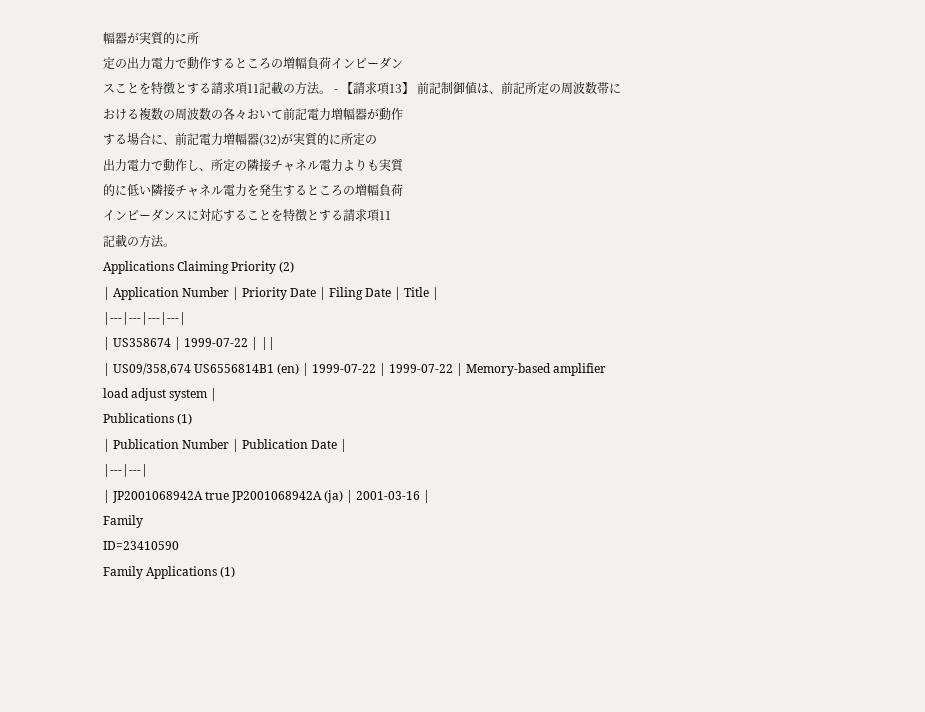幅器が実質的に所
定の出力電力で動作するところの増幅負荷インピーダン
スことを特徴とする請求項11記載の方法。 - 【請求項13】 前記制御値は、前記所定の周波数帯に
おける複数の周波数の各々おいて前記電力増幅器が動作
する場合に、前記電力増幅器(32)が実質的に所定の
出力電力で動作し、所定の隣接チャネル電力よりも実質
的に低い隣接チャネル電力を発生するところの増幅負荷
インピーダンスに対応することを特徴とする請求項11
記載の方法。
Applications Claiming Priority (2)
| Application Number | Priority Date | Filing Date | Title |
|---|---|---|---|
| US358674 | 1999-07-22 | ||
| US09/358,674 US6556814B1 (en) | 1999-07-22 | 1999-07-22 | Memory-based amplifier load adjust system |
Publications (1)
| Publication Number | Publication Date |
|---|---|
| JP2001068942A true JP2001068942A (ja) | 2001-03-16 |
Family
ID=23410590
Family Applications (1)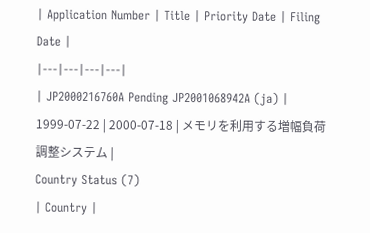| Application Number | Title | Priority Date | Filing Date |
|---|---|---|---|
| JP2000216760A Pending JP2001068942A (ja) | 1999-07-22 | 2000-07-18 | メモリを利用する増幅負荷調整システム |
Country Status (7)
| Country |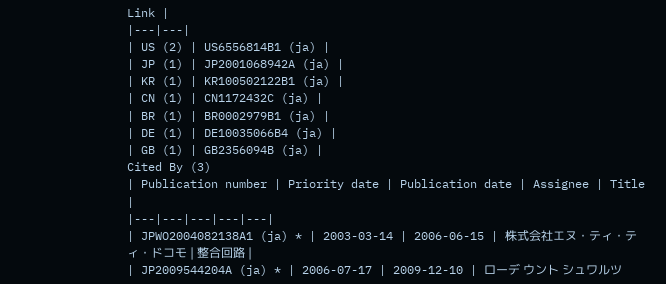Link |
|---|---|
| US (2) | US6556814B1 (ja) |
| JP (1) | JP2001068942A (ja) |
| KR (1) | KR100502122B1 (ja) |
| CN (1) | CN1172432C (ja) |
| BR (1) | BR0002979B1 (ja) |
| DE (1) | DE10035066B4 (ja) |
| GB (1) | GB2356094B (ja) |
Cited By (3)
| Publication number | Priority date | Publication date | Assignee | Title |
|---|---|---|---|---|
| JPWO2004082138A1 (ja) * | 2003-03-14 | 2006-06-15 | 株式会社エヌ・ティ・ティ・ドコモ | 整合回路 |
| JP2009544204A (ja) * | 2006-07-17 | 2009-12-10 | ローデ ウント シュワルツ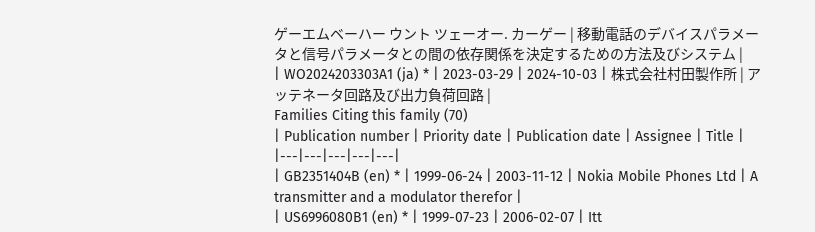ゲーエムベーハー ウント ツェーオー. カーゲー | 移動電話のデバイスパラメータと信号パラメータとの間の依存関係を決定するための方法及びシステム |
| WO2024203303A1 (ja) * | 2023-03-29 | 2024-10-03 | 株式会社村田製作所 | アッテネータ回路及び出力負荷回路 |
Families Citing this family (70)
| Publication number | Priority date | Publication date | Assignee | Title |
|---|---|---|---|---|
| GB2351404B (en) * | 1999-06-24 | 2003-11-12 | Nokia Mobile Phones Ltd | A transmitter and a modulator therefor |
| US6996080B1 (en) * | 1999-07-23 | 2006-02-07 | Itt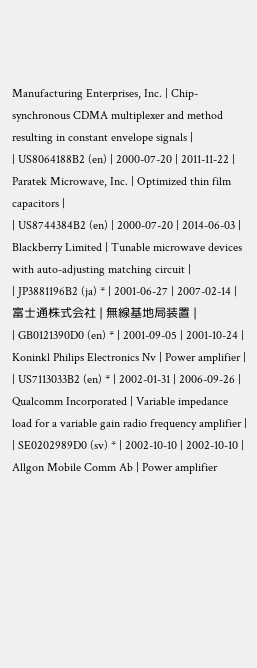Manufacturing Enterprises, Inc. | Chip-synchronous CDMA multiplexer and method resulting in constant envelope signals |
| US8064188B2 (en) | 2000-07-20 | 2011-11-22 | Paratek Microwave, Inc. | Optimized thin film capacitors |
| US8744384B2 (en) | 2000-07-20 | 2014-06-03 | Blackberry Limited | Tunable microwave devices with auto-adjusting matching circuit |
| JP3881196B2 (ja) * | 2001-06-27 | 2007-02-14 | 富士通株式会社 | 無線基地局装置 |
| GB0121390D0 (en) * | 2001-09-05 | 2001-10-24 | Koninkl Philips Electronics Nv | Power amplifier |
| US7113033B2 (en) * | 2002-01-31 | 2006-09-26 | Qualcomm Incorporated | Variable impedance load for a variable gain radio frequency amplifier |
| SE0202989D0 (sv) * | 2002-10-10 | 2002-10-10 | Allgon Mobile Comm Ab | Power amplifier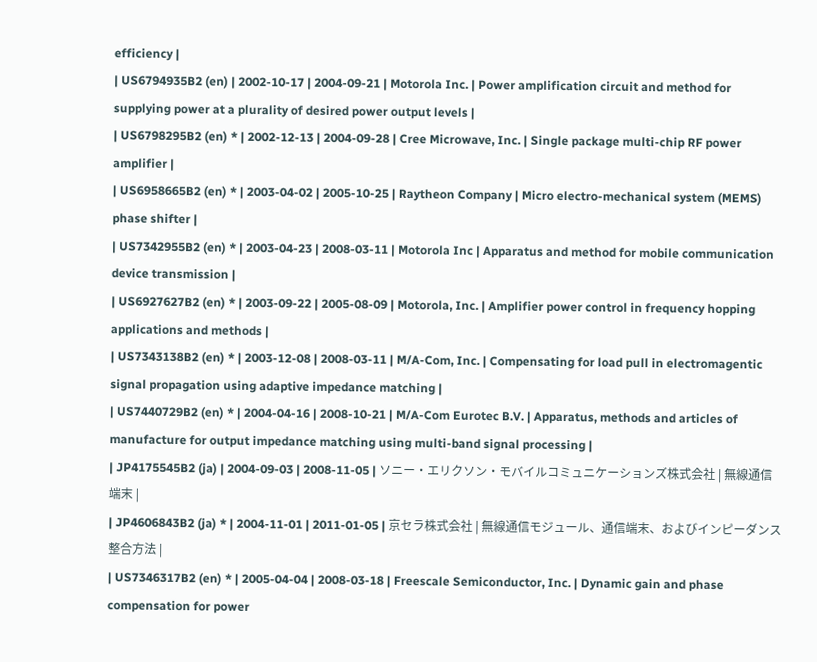efficiency |
| US6794935B2 (en) | 2002-10-17 | 2004-09-21 | Motorola Inc. | Power amplification circuit and method for supplying power at a plurality of desired power output levels |
| US6798295B2 (en) * | 2002-12-13 | 2004-09-28 | Cree Microwave, Inc. | Single package multi-chip RF power amplifier |
| US6958665B2 (en) * | 2003-04-02 | 2005-10-25 | Raytheon Company | Micro electro-mechanical system (MEMS) phase shifter |
| US7342955B2 (en) * | 2003-04-23 | 2008-03-11 | Motorola Inc | Apparatus and method for mobile communication device transmission |
| US6927627B2 (en) * | 2003-09-22 | 2005-08-09 | Motorola, Inc. | Amplifier power control in frequency hopping applications and methods |
| US7343138B2 (en) * | 2003-12-08 | 2008-03-11 | M/A-Com, Inc. | Compensating for load pull in electromagentic signal propagation using adaptive impedance matching |
| US7440729B2 (en) * | 2004-04-16 | 2008-10-21 | M/A-Com Eurotec B.V. | Apparatus, methods and articles of manufacture for output impedance matching using multi-band signal processing |
| JP4175545B2 (ja) | 2004-09-03 | 2008-11-05 | ソニー・エリクソン・モバイルコミュニケーションズ株式会社 | 無線通信端末 |
| JP4606843B2 (ja) * | 2004-11-01 | 2011-01-05 | 京セラ株式会社 | 無線通信モジュール、通信端末、およびインピーダンス整合方法 |
| US7346317B2 (en) * | 2005-04-04 | 2008-03-18 | Freescale Semiconductor, Inc. | Dynamic gain and phase compensation for power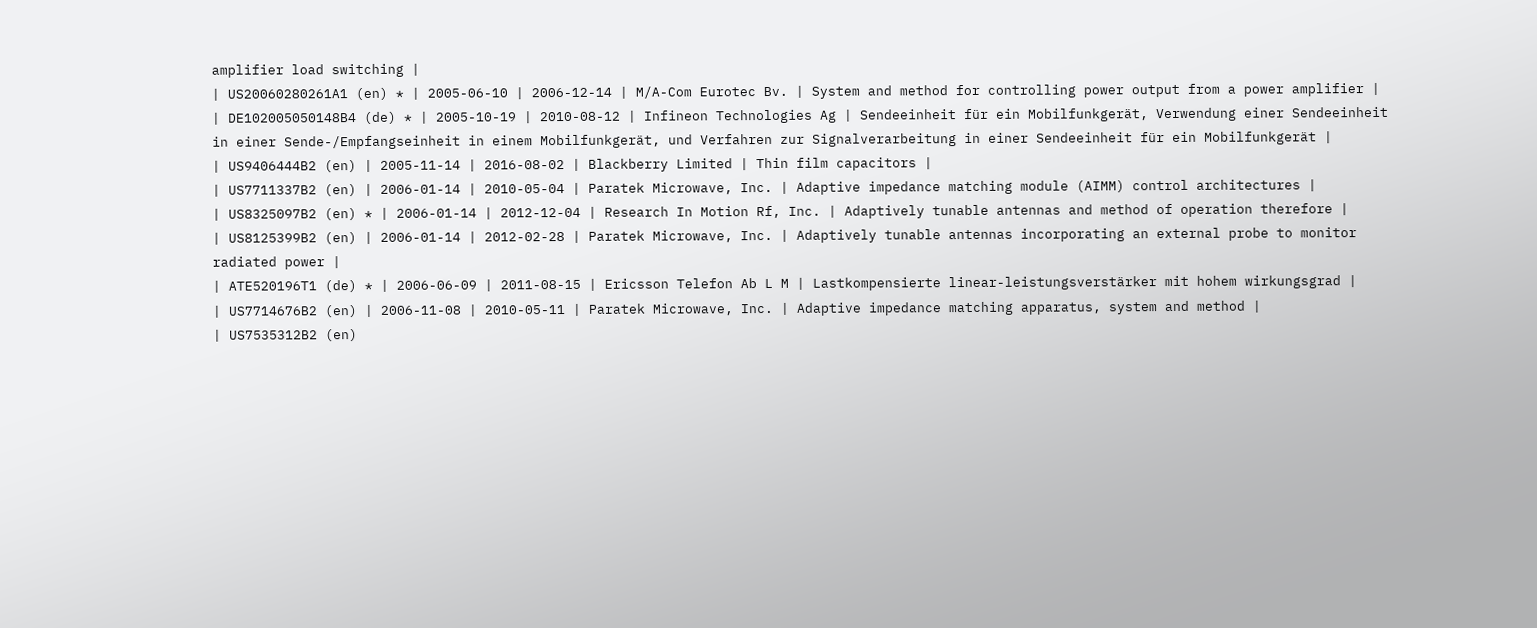amplifier load switching |
| US20060280261A1 (en) * | 2005-06-10 | 2006-12-14 | M/A-Com Eurotec Bv. | System and method for controlling power output from a power amplifier |
| DE102005050148B4 (de) * | 2005-10-19 | 2010-08-12 | Infineon Technologies Ag | Sendeeinheit für ein Mobilfunkgerät, Verwendung einer Sendeeinheit in einer Sende-/Empfangseinheit in einem Mobilfunkgerät, und Verfahren zur Signalverarbeitung in einer Sendeeinheit für ein Mobilfunkgerät |
| US9406444B2 (en) | 2005-11-14 | 2016-08-02 | Blackberry Limited | Thin film capacitors |
| US7711337B2 (en) | 2006-01-14 | 2010-05-04 | Paratek Microwave, Inc. | Adaptive impedance matching module (AIMM) control architectures |
| US8325097B2 (en) * | 2006-01-14 | 2012-12-04 | Research In Motion Rf, Inc. | Adaptively tunable antennas and method of operation therefore |
| US8125399B2 (en) | 2006-01-14 | 2012-02-28 | Paratek Microwave, Inc. | Adaptively tunable antennas incorporating an external probe to monitor radiated power |
| ATE520196T1 (de) * | 2006-06-09 | 2011-08-15 | Ericsson Telefon Ab L M | Lastkompensierte linear-leistungsverstärker mit hohem wirkungsgrad |
| US7714676B2 (en) | 2006-11-08 | 2010-05-11 | Paratek Microwave, Inc. | Adaptive impedance matching apparatus, system and method |
| US7535312B2 (en)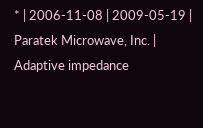* | 2006-11-08 | 2009-05-19 | Paratek Microwave, Inc. | Adaptive impedance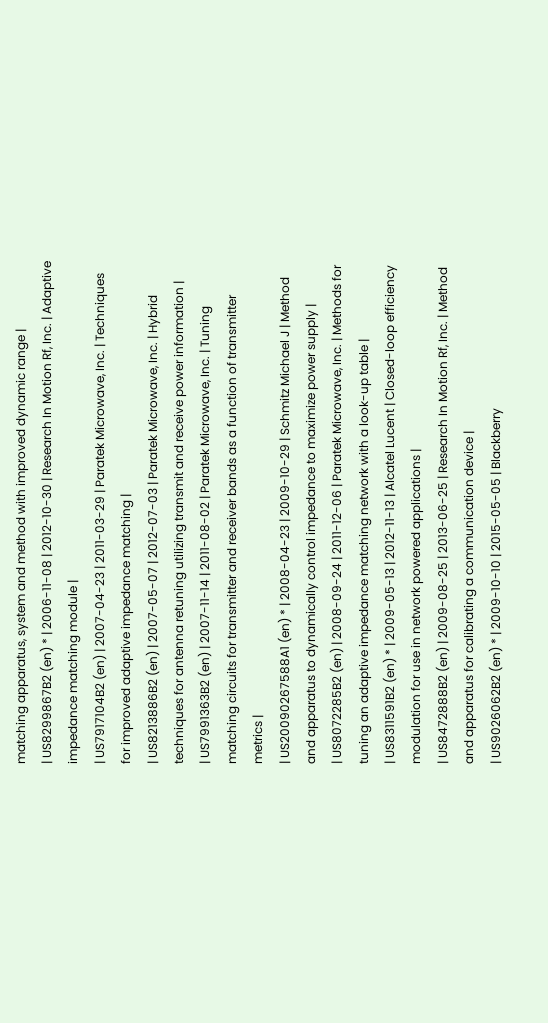matching apparatus, system and method with improved dynamic range |
| US8299867B2 (en) * | 2006-11-08 | 2012-10-30 | Research In Motion Rf, Inc. | Adaptive impedance matching module |
| US7917104B2 (en) | 2007-04-23 | 2011-03-29 | Paratek Microwave, Inc. | Techniques for improved adaptive impedance matching |
| US8213886B2 (en) | 2007-05-07 | 2012-07-03 | Paratek Microwave, Inc. | Hybrid techniques for antenna retuning utilizing transmit and receive power information |
| US7991363B2 (en) | 2007-11-14 | 2011-08-02 | Paratek Microwave, Inc. | Tuning matching circuits for transmitter and receiver bands as a function of transmitter metrics |
| US20090267588A1 (en) * | 2008-04-23 | 2009-10-29 | Schmitz Michael J | Method and apparatus to dynamically control impedance to maximize power supply |
| US8072285B2 (en) | 2008-09-24 | 2011-12-06 | Paratek Microwave, Inc. | Methods for tuning an adaptive impedance matching network with a look-up table |
| US8311591B2 (en) * | 2009-05-13 | 2012-11-13 | Alcatel Lucent | Closed-loop efficiency modulation for use in network powered applications |
| US8472888B2 (en) | 2009-08-25 | 2013-06-25 | Research In Motion Rf, Inc. | Method and apparatus for calibrating a communication device |
| US9026062B2 (en) * | 2009-10-10 | 2015-05-05 | Blackberry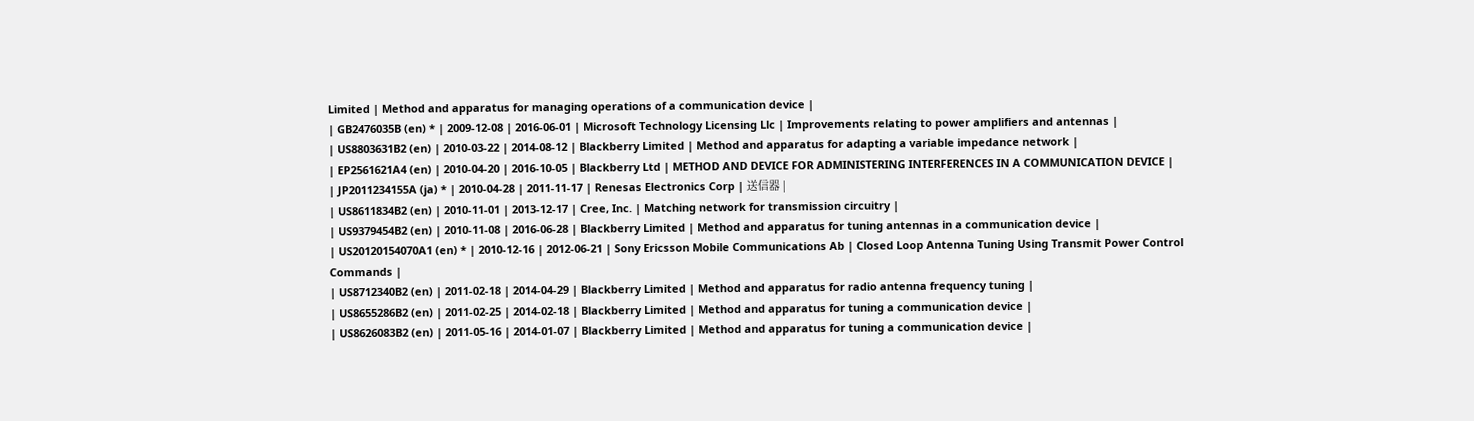Limited | Method and apparatus for managing operations of a communication device |
| GB2476035B (en) * | 2009-12-08 | 2016-06-01 | Microsoft Technology Licensing Llc | Improvements relating to power amplifiers and antennas |
| US8803631B2 (en) | 2010-03-22 | 2014-08-12 | Blackberry Limited | Method and apparatus for adapting a variable impedance network |
| EP2561621A4 (en) | 2010-04-20 | 2016-10-05 | Blackberry Ltd | METHOD AND DEVICE FOR ADMINISTERING INTERFERENCES IN A COMMUNICATION DEVICE |
| JP2011234155A (ja) * | 2010-04-28 | 2011-11-17 | Renesas Electronics Corp | 送信器 |
| US8611834B2 (en) | 2010-11-01 | 2013-12-17 | Cree, Inc. | Matching network for transmission circuitry |
| US9379454B2 (en) | 2010-11-08 | 2016-06-28 | Blackberry Limited | Method and apparatus for tuning antennas in a communication device |
| US20120154070A1 (en) * | 2010-12-16 | 2012-06-21 | Sony Ericsson Mobile Communications Ab | Closed Loop Antenna Tuning Using Transmit Power Control Commands |
| US8712340B2 (en) | 2011-02-18 | 2014-04-29 | Blackberry Limited | Method and apparatus for radio antenna frequency tuning |
| US8655286B2 (en) | 2011-02-25 | 2014-02-18 | Blackberry Limited | Method and apparatus for tuning a communication device |
| US8626083B2 (en) | 2011-05-16 | 2014-01-07 | Blackberry Limited | Method and apparatus for tuning a communication device |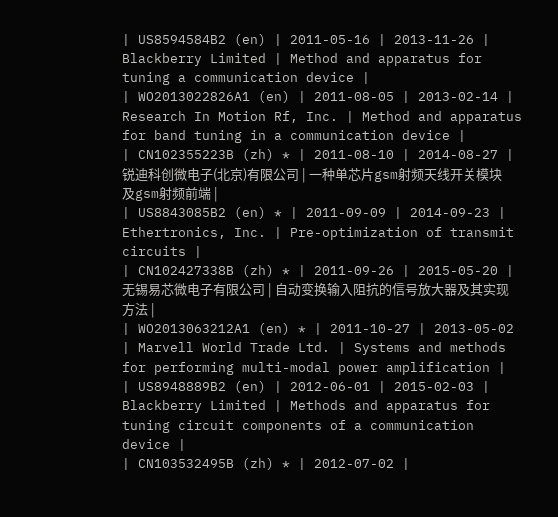| US8594584B2 (en) | 2011-05-16 | 2013-11-26 | Blackberry Limited | Method and apparatus for tuning a communication device |
| WO2013022826A1 (en) | 2011-08-05 | 2013-02-14 | Research In Motion Rf, Inc. | Method and apparatus for band tuning in a communication device |
| CN102355223B (zh) * | 2011-08-10 | 2014-08-27 | 锐迪科创微电子(北京)有限公司 | 一种单芯片gsm射频天线开关模块及gsm射频前端 |
| US8843085B2 (en) * | 2011-09-09 | 2014-09-23 | Ethertronics, Inc. | Pre-optimization of transmit circuits |
| CN102427338B (zh) * | 2011-09-26 | 2015-05-20 | 无锡易芯微电子有限公司 | 自动变换输入阻抗的信号放大器及其实现方法 |
| WO2013063212A1 (en) * | 2011-10-27 | 2013-05-02 | Marvell World Trade Ltd. | Systems and methods for performing multi-modal power amplification |
| US8948889B2 (en) | 2012-06-01 | 2015-02-03 | Blackberry Limited | Methods and apparatus for tuning circuit components of a communication device |
| CN103532495B (zh) * | 2012-07-02 |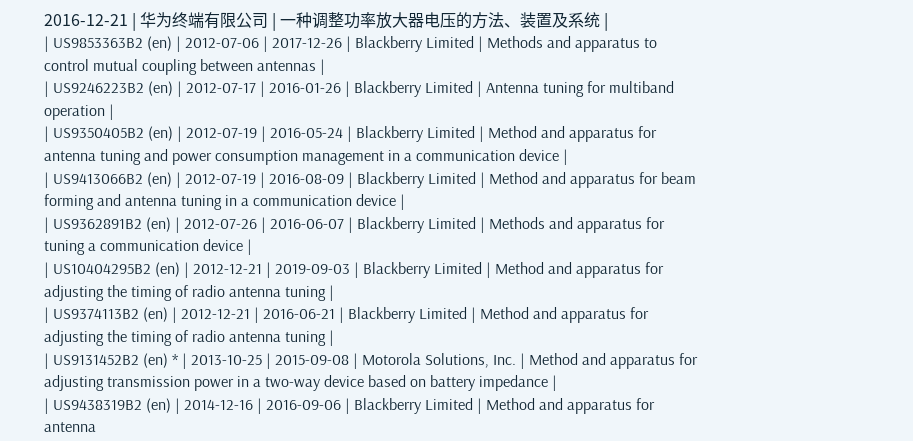2016-12-21 | 华为终端有限公司 | 一种调整功率放大器电压的方法、装置及系统 |
| US9853363B2 (en) | 2012-07-06 | 2017-12-26 | Blackberry Limited | Methods and apparatus to control mutual coupling between antennas |
| US9246223B2 (en) | 2012-07-17 | 2016-01-26 | Blackberry Limited | Antenna tuning for multiband operation |
| US9350405B2 (en) | 2012-07-19 | 2016-05-24 | Blackberry Limited | Method and apparatus for antenna tuning and power consumption management in a communication device |
| US9413066B2 (en) | 2012-07-19 | 2016-08-09 | Blackberry Limited | Method and apparatus for beam forming and antenna tuning in a communication device |
| US9362891B2 (en) | 2012-07-26 | 2016-06-07 | Blackberry Limited | Methods and apparatus for tuning a communication device |
| US10404295B2 (en) | 2012-12-21 | 2019-09-03 | Blackberry Limited | Method and apparatus for adjusting the timing of radio antenna tuning |
| US9374113B2 (en) | 2012-12-21 | 2016-06-21 | Blackberry Limited | Method and apparatus for adjusting the timing of radio antenna tuning |
| US9131452B2 (en) * | 2013-10-25 | 2015-09-08 | Motorola Solutions, Inc. | Method and apparatus for adjusting transmission power in a two-way device based on battery impedance |
| US9438319B2 (en) | 2014-12-16 | 2016-09-06 | Blackberry Limited | Method and apparatus for antenna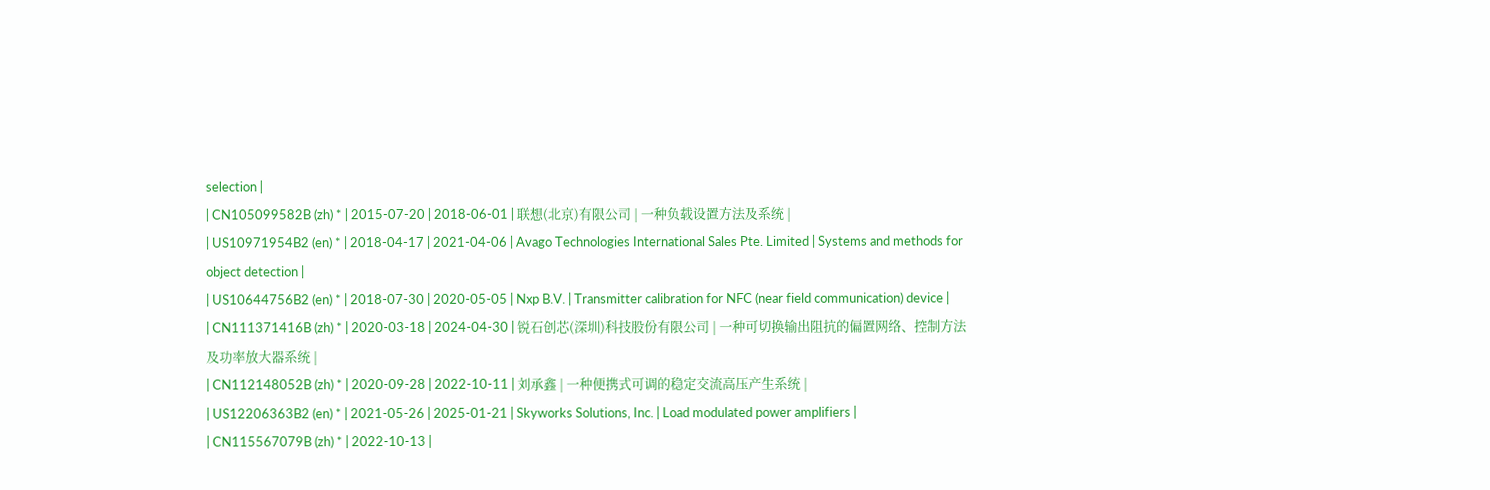selection |
| CN105099582B (zh) * | 2015-07-20 | 2018-06-01 | 联想(北京)有限公司 | 一种负载设置方法及系统 |
| US10971954B2 (en) * | 2018-04-17 | 2021-04-06 | Avago Technologies International Sales Pte. Limited | Systems and methods for object detection |
| US10644756B2 (en) * | 2018-07-30 | 2020-05-05 | Nxp B.V. | Transmitter calibration for NFC (near field communication) device |
| CN111371416B (zh) * | 2020-03-18 | 2024-04-30 | 锐石创芯(深圳)科技股份有限公司 | 一种可切换输出阻抗的偏置网络、控制方法及功率放大器系统 |
| CN112148052B (zh) * | 2020-09-28 | 2022-10-11 | 刘承鑫 | 一种便携式可调的稳定交流高压产生系统 |
| US12206363B2 (en) * | 2021-05-26 | 2025-01-21 | Skyworks Solutions, Inc. | Load modulated power amplifiers |
| CN115567079B (zh) * | 2022-10-13 |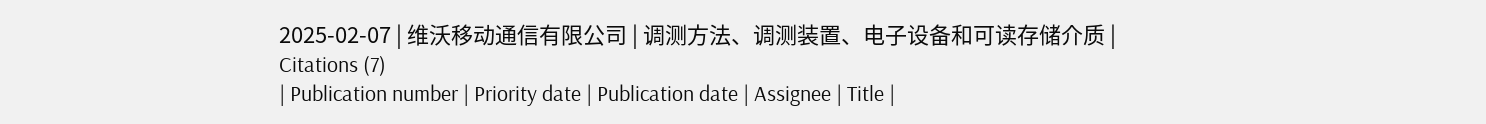2025-02-07 | 维沃移动通信有限公司 | 调测方法、调测装置、电子设备和可读存储介质 |
Citations (7)
| Publication number | Priority date | Publication date | Assignee | Title |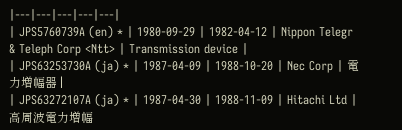|---|---|---|---|---|
| JPS5760739A (en) * | 1980-09-29 | 1982-04-12 | Nippon Telegr & Teleph Corp <Ntt> | Transmission device |
| JPS63253730A (ja) * | 1987-04-09 | 1988-10-20 | Nec Corp | 電力増幅器 |
| JPS63272107A (ja) * | 1987-04-30 | 1988-11-09 | Hitachi Ltd | 高周波電力増幅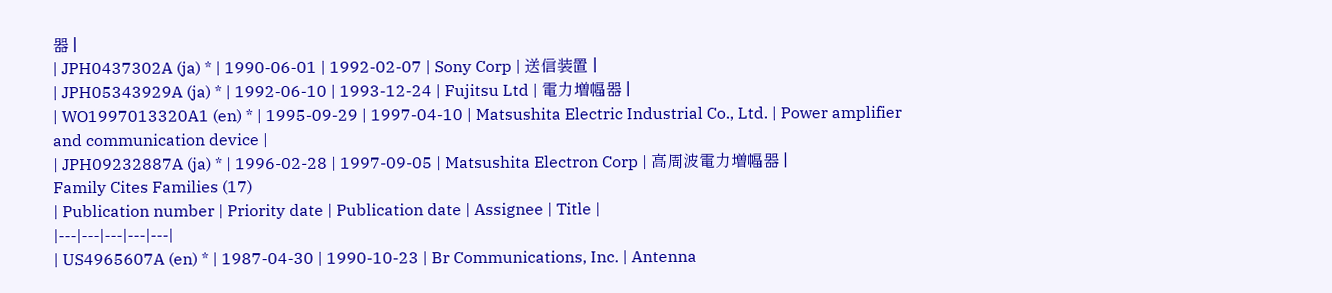器 |
| JPH0437302A (ja) * | 1990-06-01 | 1992-02-07 | Sony Corp | 送信装置 |
| JPH05343929A (ja) * | 1992-06-10 | 1993-12-24 | Fujitsu Ltd | 電力増幅器 |
| WO1997013320A1 (en) * | 1995-09-29 | 1997-04-10 | Matsushita Electric Industrial Co., Ltd. | Power amplifier and communication device |
| JPH09232887A (ja) * | 1996-02-28 | 1997-09-05 | Matsushita Electron Corp | 高周波電力増幅器 |
Family Cites Families (17)
| Publication number | Priority date | Publication date | Assignee | Title |
|---|---|---|---|---|
| US4965607A (en) * | 1987-04-30 | 1990-10-23 | Br Communications, Inc. | Antenna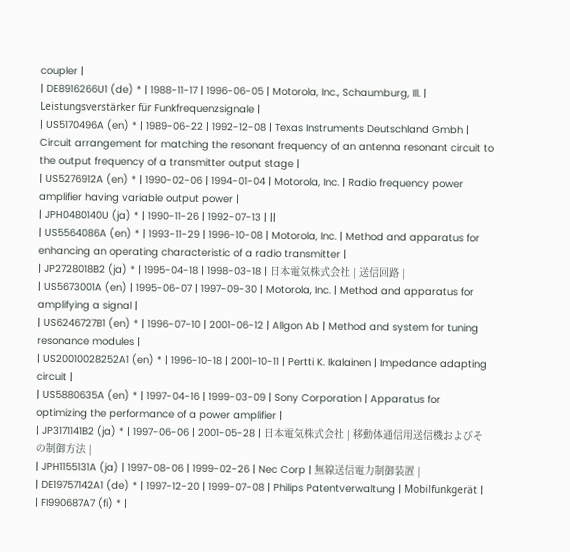coupler |
| DE8916266U1 (de) * | 1988-11-17 | 1996-06-05 | Motorola, Inc., Schaumburg, Ill. | Leistungsverstärker für Funkfrequenzsignale |
| US5170496A (en) * | 1989-06-22 | 1992-12-08 | Texas Instruments Deutschland Gmbh | Circuit arrangement for matching the resonant frequency of an antenna resonant circuit to the output frequency of a transmitter output stage |
| US5276912A (en) * | 1990-02-06 | 1994-01-04 | Motorola, Inc. | Radio frequency power amplifier having variable output power |
| JPH0480140U (ja) * | 1990-11-26 | 1992-07-13 | ||
| US5564086A (en) * | 1993-11-29 | 1996-10-08 | Motorola, Inc. | Method and apparatus for enhancing an operating characteristic of a radio transmitter |
| JP2728018B2 (ja) * | 1995-04-18 | 1998-03-18 | 日本電気株式会社 | 送信回路 |
| US5673001A (en) | 1995-06-07 | 1997-09-30 | Motorola, Inc. | Method and apparatus for amplifying a signal |
| US6246727B1 (en) * | 1996-07-10 | 2001-06-12 | Allgon Ab | Method and system for tuning resonance modules |
| US20010028252A1 (en) * | 1996-10-18 | 2001-10-11 | Pertti K. Ikalainen | Impedance adapting circuit |
| US5880635A (en) * | 1997-04-16 | 1999-03-09 | Sony Corporation | Apparatus for optimizing the performance of a power amplifier |
| JP3171141B2 (ja) * | 1997-06-06 | 2001-05-28 | 日本電気株式会社 | 移動体通信用送信機およびその制御方法 |
| JPH1155131A (ja) | 1997-08-06 | 1999-02-26 | Nec Corp | 無線送信電力制御装置 |
| DE19757142A1 (de) * | 1997-12-20 | 1999-07-08 | Philips Patentverwaltung | Mobilfunkgerät |
| FI990687A7 (fi) * |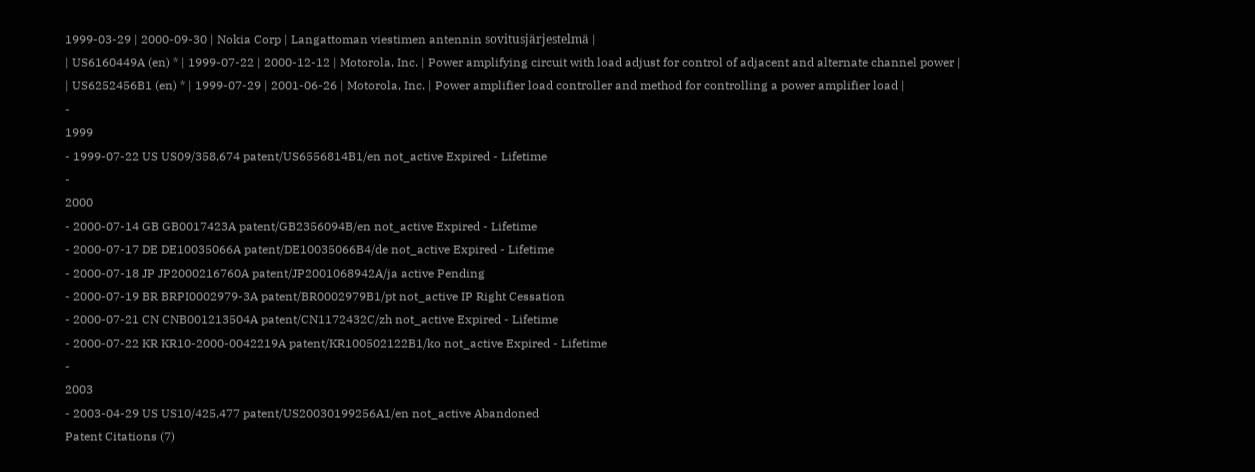1999-03-29 | 2000-09-30 | Nokia Corp | Langattoman viestimen antennin sovitusjärjestelmä |
| US6160449A (en) * | 1999-07-22 | 2000-12-12 | Motorola, Inc. | Power amplifying circuit with load adjust for control of adjacent and alternate channel power |
| US6252456B1 (en) * | 1999-07-29 | 2001-06-26 | Motorola, Inc. | Power amplifier load controller and method for controlling a power amplifier load |
-
1999
- 1999-07-22 US US09/358,674 patent/US6556814B1/en not_active Expired - Lifetime
-
2000
- 2000-07-14 GB GB0017423A patent/GB2356094B/en not_active Expired - Lifetime
- 2000-07-17 DE DE10035066A patent/DE10035066B4/de not_active Expired - Lifetime
- 2000-07-18 JP JP2000216760A patent/JP2001068942A/ja active Pending
- 2000-07-19 BR BRPI0002979-3A patent/BR0002979B1/pt not_active IP Right Cessation
- 2000-07-21 CN CNB001213504A patent/CN1172432C/zh not_active Expired - Lifetime
- 2000-07-22 KR KR10-2000-0042219A patent/KR100502122B1/ko not_active Expired - Lifetime
-
2003
- 2003-04-29 US US10/425,477 patent/US20030199256A1/en not_active Abandoned
Patent Citations (7)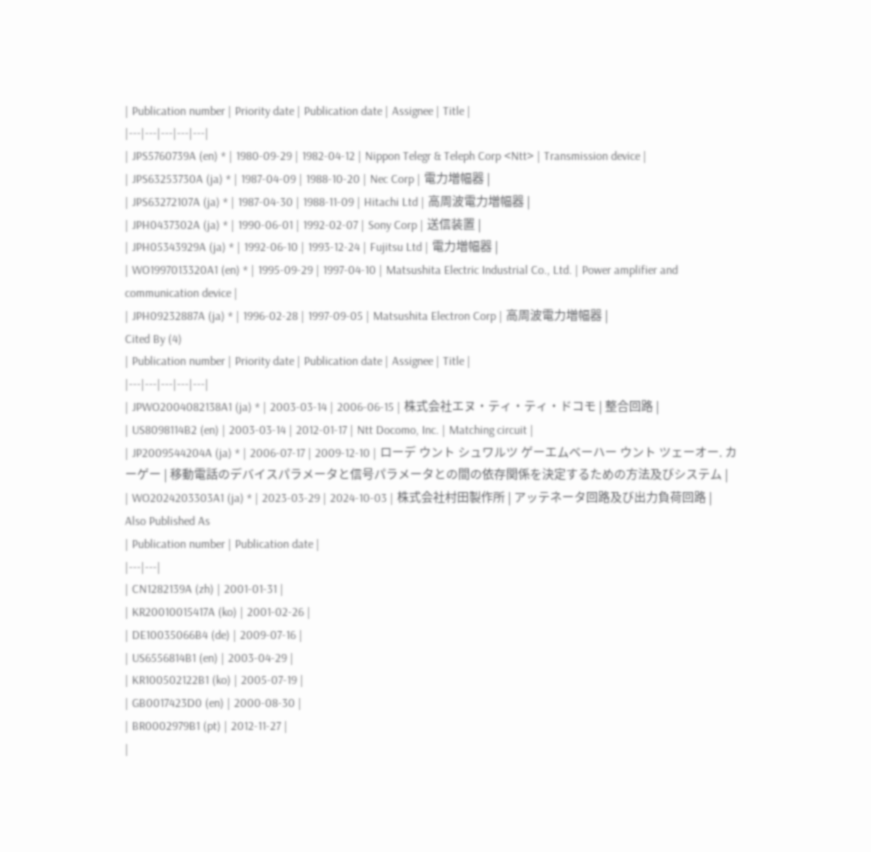| Publication number | Priority date | Publication date | Assignee | Title |
|---|---|---|---|---|
| JPS5760739A (en) * | 1980-09-29 | 1982-04-12 | Nippon Telegr & Teleph Corp <Ntt> | Transmission device |
| JPS63253730A (ja) * | 1987-04-09 | 1988-10-20 | Nec Corp | 電力増幅器 |
| JPS63272107A (ja) * | 1987-04-30 | 1988-11-09 | Hitachi Ltd | 高周波電力増幅器 |
| JPH0437302A (ja) * | 1990-06-01 | 1992-02-07 | Sony Corp | 送信装置 |
| JPH05343929A (ja) * | 1992-06-10 | 1993-12-24 | Fujitsu Ltd | 電力増幅器 |
| WO1997013320A1 (en) * | 1995-09-29 | 1997-04-10 | Matsushita Electric Industrial Co., Ltd. | Power amplifier and communication device |
| JPH09232887A (ja) * | 1996-02-28 | 1997-09-05 | Matsushita Electron Corp | 高周波電力増幅器 |
Cited By (4)
| Publication number | Priority date | Publication date | Assignee | Title |
|---|---|---|---|---|
| JPWO2004082138A1 (ja) * | 2003-03-14 | 2006-06-15 | 株式会社エヌ・ティ・ティ・ドコモ | 整合回路 |
| US8098114B2 (en) | 2003-03-14 | 2012-01-17 | Ntt Docomo, Inc. | Matching circuit |
| JP2009544204A (ja) * | 2006-07-17 | 2009-12-10 | ローデ ウント シュワルツ ゲーエムベーハー ウント ツェーオー. カーゲー | 移動電話のデバイスパラメータと信号パラメータとの間の依存関係を決定するための方法及びシステム |
| WO2024203303A1 (ja) * | 2023-03-29 | 2024-10-03 | 株式会社村田製作所 | アッテネータ回路及び出力負荷回路 |
Also Published As
| Publication number | Publication date |
|---|---|
| CN1282139A (zh) | 2001-01-31 |
| KR20010015417A (ko) | 2001-02-26 |
| DE10035066B4 (de) | 2009-07-16 |
| US6556814B1 (en) | 2003-04-29 |
| KR100502122B1 (ko) | 2005-07-19 |
| GB0017423D0 (en) | 2000-08-30 |
| BR0002979B1 (pt) | 2012-11-27 |
|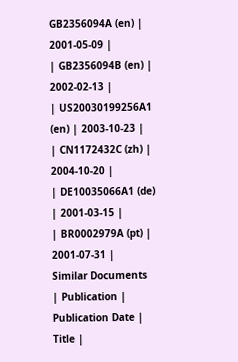GB2356094A (en) | 2001-05-09 |
| GB2356094B (en) | 2002-02-13 |
| US20030199256A1 (en) | 2003-10-23 |
| CN1172432C (zh) | 2004-10-20 |
| DE10035066A1 (de) | 2001-03-15 |
| BR0002979A (pt) | 2001-07-31 |
Similar Documents
| Publication | Publication Date | Title |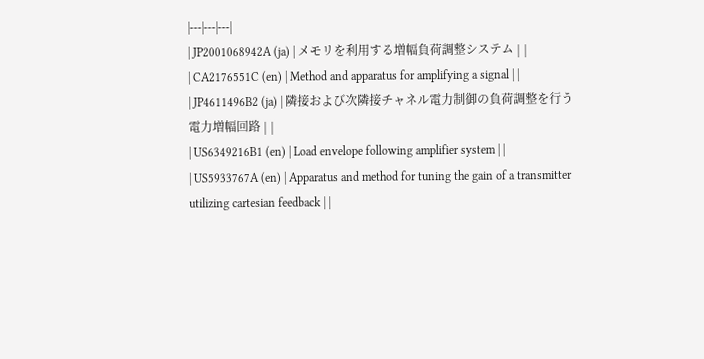|---|---|---|
| JP2001068942A (ja) | メモリを利用する増幅負荷調整システム | |
| CA2176551C (en) | Method and apparatus for amplifying a signal | |
| JP4611496B2 (ja) | 隣接および次隣接チャネル電力制御の負荷調整を行う電力増幅回路 | |
| US6349216B1 (en) | Load envelope following amplifier system | |
| US5933767A (en) | Apparatus and method for tuning the gain of a transmitter utilizing cartesian feedback | |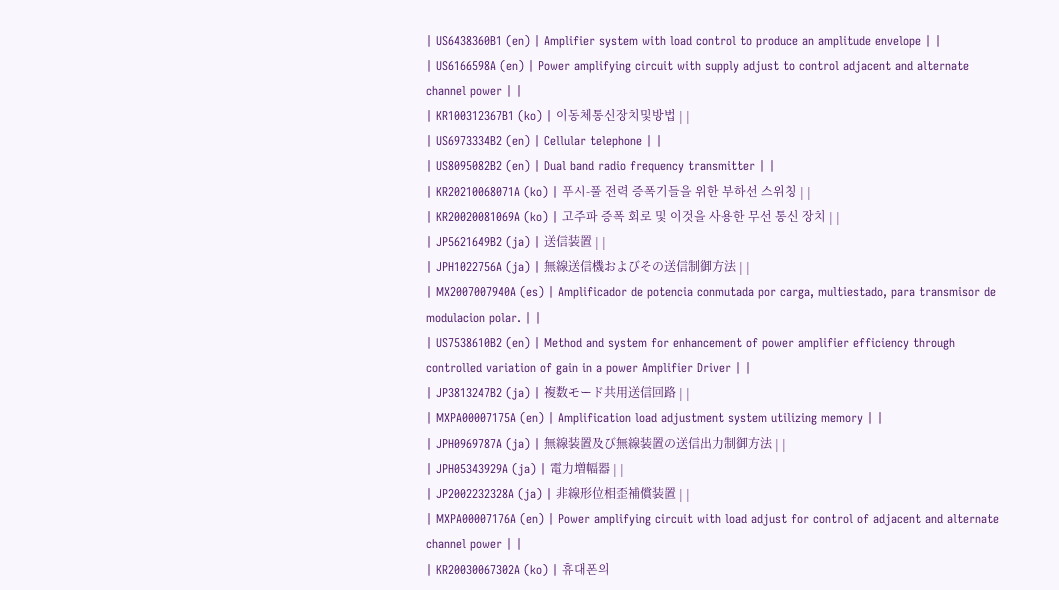| US6438360B1 (en) | Amplifier system with load control to produce an amplitude envelope | |
| US6166598A (en) | Power amplifying circuit with supply adjust to control adjacent and alternate channel power | |
| KR100312367B1 (ko) | 이동체통신장치및방법 | |
| US6973334B2 (en) | Cellular telephone | |
| US8095082B2 (en) | Dual band radio frequency transmitter | |
| KR20210068071A (ko) | 푸시-풀 전력 증폭기들을 위한 부하선 스위칭 | |
| KR20020081069A (ko) | 고주파 증폭 회로 및 이것을 사용한 무선 통신 장치 | |
| JP5621649B2 (ja) | 送信装置 | |
| JPH1022756A (ja) | 無線送信機およびその送信制御方法 | |
| MX2007007940A (es) | Amplificador de potencia conmutada por carga, multiestado, para transmisor de modulacion polar. | |
| US7538610B2 (en) | Method and system for enhancement of power amplifier efficiency through controlled variation of gain in a power Amplifier Driver | |
| JP3813247B2 (ja) | 複数モード共用送信回路 | |
| MXPA00007175A (en) | Amplification load adjustment system utilizing memory | |
| JPH0969787A (ja) | 無線装置及び無線装置の送信出力制御方法 | |
| JPH05343929A (ja) | 電力増幅器 | |
| JP2002232328A (ja) | 非線形位相歪補償装置 | |
| MXPA00007176A (en) | Power amplifying circuit with load adjust for control of adjacent and alternate channel power | |
| KR20030067302A (ko) | 휴대폰의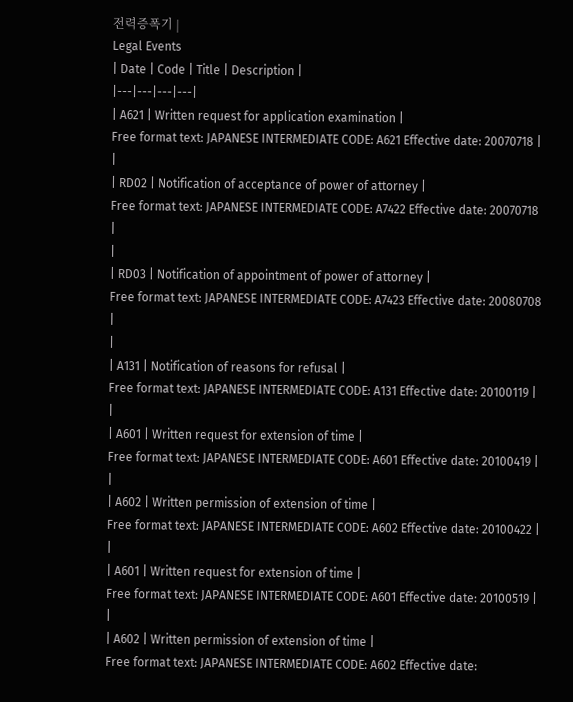전력증폭기 |
Legal Events
| Date | Code | Title | Description |
|---|---|---|---|
| A621 | Written request for application examination |
Free format text: JAPANESE INTERMEDIATE CODE: A621 Effective date: 20070718 |
|
| RD02 | Notification of acceptance of power of attorney |
Free format text: JAPANESE INTERMEDIATE CODE: A7422 Effective date: 20070718 |
|
| RD03 | Notification of appointment of power of attorney |
Free format text: JAPANESE INTERMEDIATE CODE: A7423 Effective date: 20080708 |
|
| A131 | Notification of reasons for refusal |
Free format text: JAPANESE INTERMEDIATE CODE: A131 Effective date: 20100119 |
|
| A601 | Written request for extension of time |
Free format text: JAPANESE INTERMEDIATE CODE: A601 Effective date: 20100419 |
|
| A602 | Written permission of extension of time |
Free format text: JAPANESE INTERMEDIATE CODE: A602 Effective date: 20100422 |
|
| A601 | Written request for extension of time |
Free format text: JAPANESE INTERMEDIATE CODE: A601 Effective date: 20100519 |
|
| A602 | Written permission of extension of time |
Free format text: JAPANESE INTERMEDIATE CODE: A602 Effective date: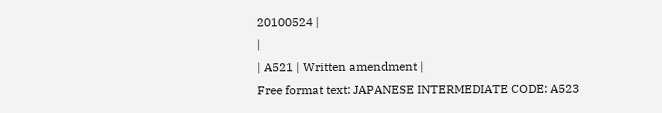20100524 |
|
| A521 | Written amendment |
Free format text: JAPANESE INTERMEDIATE CODE: A523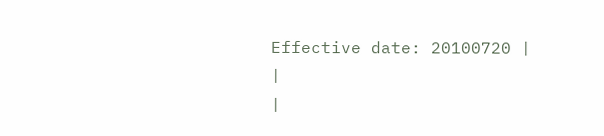Effective date: 20100720 |
|
|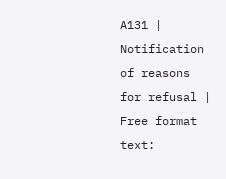A131 | Notification of reasons for refusal |
Free format text: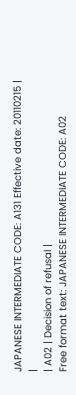JAPANESE INTERMEDIATE CODE: A131 Effective date: 20110215 |
|
| A02 | Decision of refusal |
Free format text: JAPANESE INTERMEDIATE CODE: A02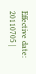Effective date: 20110705 |